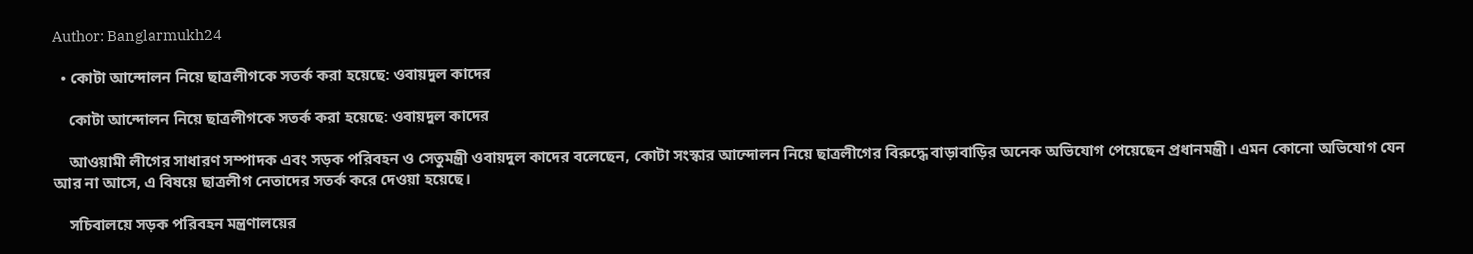Author: Banglarmukh24

  • কোটা আন্দোলন নিয়ে ছাত্রলীগকে সতর্ক করা হয়েছে: ওবায়দুল কাদের

    কোটা আন্দোলন নিয়ে ছাত্রলীগকে সতর্ক করা হয়েছে: ওবায়দুল কাদের

    আওয়ামী লীগের সাধারণ সম্পাদক এবং সড়ক পরিবহন ও সেতুমন্ত্রী ওবায়দুল কাদের বলেছেন, কোটা সংস্কার আন্দোলন নিয়ে ছাত্রলীগের বিরুদ্ধে বাড়াবাড়ির অনেক অভিযোগ পেয়েছেন প্রধানমন্ত্রী। এমন কোনো অভিযোগ যেন আর না আসে, এ বিষয়ে ছাত্রলীগ নেতাদের সতর্ক করে দেওয়া হয়েছে।

    সচিবালয়ে সড়ক পরিবহন মন্ত্রণালয়ের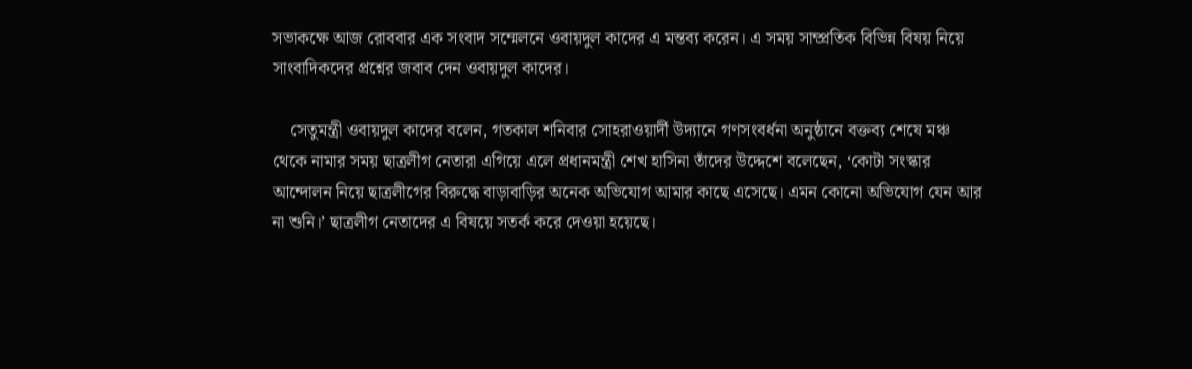সভাকক্ষে আজ রোববার এক সংবাদ সম্মেলনে ওবায়দুল কাদের এ মন্তব্য করেন। এ সময় সাম্প্রতিক বিভিন্ন বিষয় নিয়ে সাংবাদিকদের প্রশ্নের জবাব দেন ওবায়দুল কাদের।

    সেতুমন্ত্রী ওবায়দুল কাদের বলেন, গতকাল শনিবার সোহরাওয়ার্দী উদ্যানে গণসংবর্ধনা অনুষ্ঠানে বক্তব্য শেষে মঞ্চ থেকে নামার সময় ছাত্রলীগ নেতারা এগিয়ে এলে প্রধানমন্ত্রী শেখ হাসিনা তাঁদের উদ্দেশে বলেছেন, ‘কোটা সংস্কার আন্দোলন নিয়ে ছাত্রলীগের বিরুদ্ধে বাড়াবাড়ির অনেক অভিযোগ আমার কাছে এসেছে। এমন কোনো অভিযোগ যেন আর না শুনি।’ ছাত্রলীগ নেতাদের এ বিষয়ে সতর্ক করে দেওয়া হয়েছে।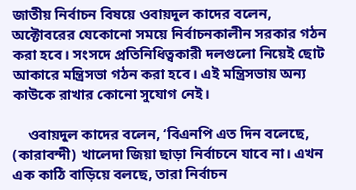জাতীয় নির্বাচন বিষয়ে ওবায়দুল কাদের বলেন, অক্টোবরের যেকোনো সময়ে নির্বাচনকালীন সরকার গঠন করা হবে। সংসদে প্রতিনিধিত্বকারী দলগুলো নিয়েই ছোট আকারে মন্ত্রিসভা গঠন করা হবে। এই মন্ত্রিসভায় অন্য কাউকে রাখার কোনো সুযোগ নেই।

    ওবায়দুল কাদের বলেন, ‘বিএনপি এত দিন বলেছে, (কারাবন্দী) খালেদা জিয়া ছাড়া নির্বাচনে যাবে না। এখন এক কাঠি বাড়িয়ে বলছে, তারা নির্বাচন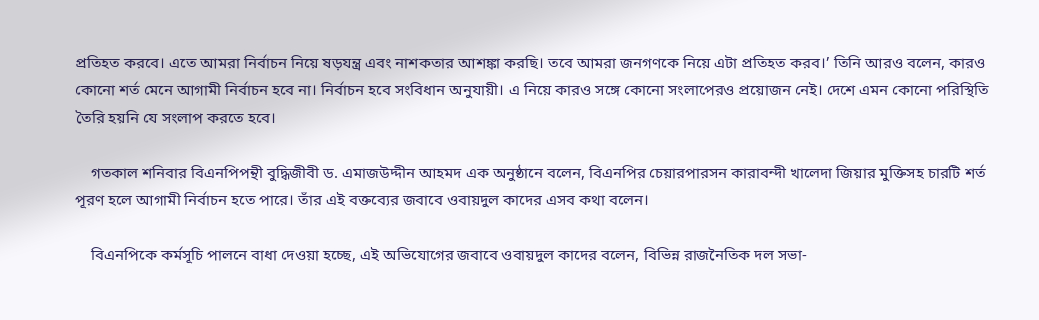প্রতিহত করবে। এতে আমরা নির্বাচন নিয়ে ষড়যন্ত্র এবং নাশকতার আশঙ্কা করছি। তবে আমরা জনগণকে নিয়ে এটা প্রতিহত করব।’ তিনি আরও বলেন, কারও কোনো শর্ত মেনে আগামী নির্বাচন হবে না। নির্বাচন হবে সংবিধান অনুযায়ী। এ নিয়ে কারও সঙ্গে কোনো সংলাপেরও প্রয়োজন নেই। দেশে এমন কোনো পরিস্থিতি তৈরি হয়নি যে সংলাপ করতে হবে।

    গতকাল শনিবার বিএনপিপন্থী বুদ্ধিজীবী ড. এমাজউদ্দীন আহমদ এক অনুষ্ঠানে বলেন, বিএনপির চেয়ারপারসন কারাবন্দী খালেদা জিয়ার মুক্তিসহ চারটি শর্ত পূরণ হলে আগামী নির্বাচন হতে পারে। তাঁর এই বক্তব্যের জবাবে ওবায়দুল কাদের এসব কথা বলেন।

    বিএনপিকে কর্মসূচি পালনে বাধা দেওয়া হচ্ছে, এই অভিযোগের জবাবে ওবায়দুল কাদের বলেন, বিভিন্ন রাজনৈতিক দল সভা-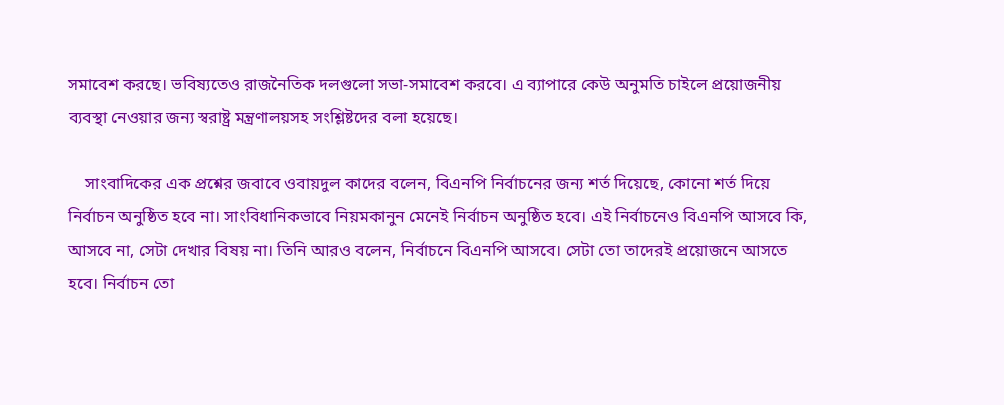সমাবেশ করছে। ভবিষ্যতেও রাজনৈতিক দলগুলো সভা-সমাবেশ করবে। এ ব্যাপারে কেউ অনুমতি চাইলে প্রয়োজনীয় ব্যবস্থা নেওয়ার জন্য স্বরাষ্ট্র মন্ত্রণালয়সহ সংশ্লিষ্টদের বলা হয়েছে।

    সাংবাদিকের এক প্রশ্নের জবাবে ওবায়দুল কাদের বলেন, বিএনপি নির্বাচনের জন্য শর্ত দিয়েছে, কোনো শর্ত দিয়ে নির্বাচন অনুষ্ঠিত হবে না। সাংবিধানিকভাবে নিয়মকানুন মেনেই নির্বাচন অনুষ্ঠিত হবে। এই নির্বাচনেও বিএনপি আসবে কি, আসবে না, সেটা দেখার বিষয় না। তিনি আরও বলেন, নির্বাচনে বিএনপি আসবে। সেটা তো তাদেরই প্রয়োজনে আসতে হবে। নির্বাচন তো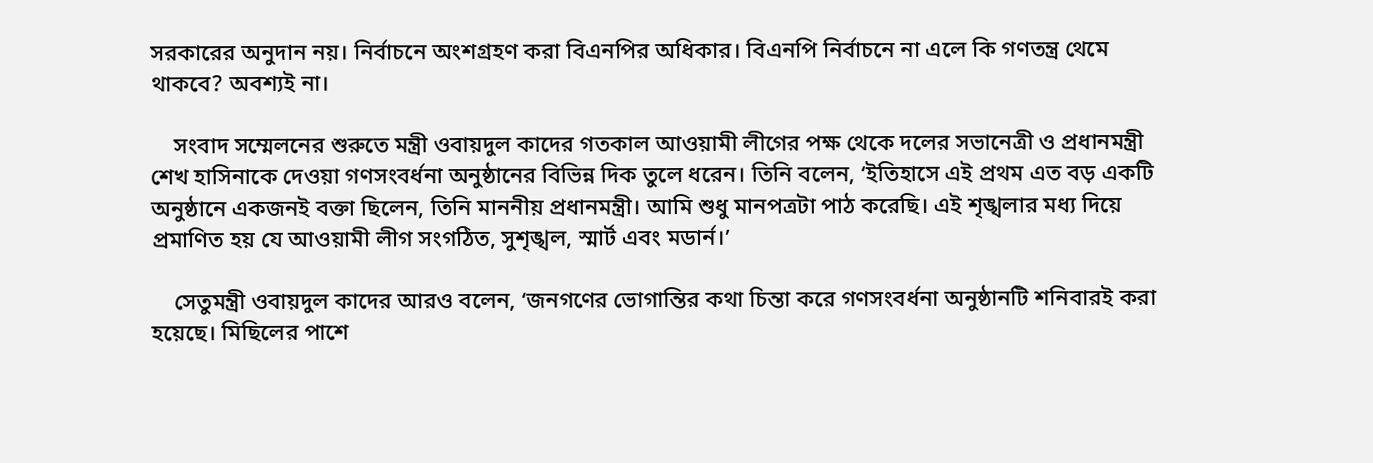সরকারের অনুদান নয়। নির্বাচনে অংশগ্রহণ করা বিএনপির অধিকার। বিএনপি নির্বাচনে না এলে কি গণতন্ত্র থেমে থাকবে? অবশ্যই না।

    সংবাদ সম্মেলনের শুরুতে মন্ত্রী ওবায়দুল কাদের গতকাল আওয়ামী লীগের পক্ষ থেকে দলের সভানেত্রী ও প্রধানমন্ত্রী শেখ হাসিনাকে দেওয়া গণসংবর্ধনা অনুষ্ঠানের বিভিন্ন দিক তুলে ধরেন। তিনি বলেন, ‘ইতিহাসে এই প্রথম এত বড় একটি অনুষ্ঠানে একজনই বক্তা ছিলেন, তিনি মাননীয় প্রধানমন্ত্রী। আমি শুধু মানপত্রটা পাঠ করেছি। এই শৃঙ্খলার মধ্য দিয়ে প্রমাণিত হয় যে আওয়ামী লীগ সংগঠিত, সুশৃঙ্খল, স্মার্ট এবং মডার্ন।’

    সেতুমন্ত্রী ওবায়দুল কাদের আরও বলেন, ‘জনগণের ভোগান্তির কথা চিন্তা করে গণসংবর্ধনা অনুষ্ঠানটি শনিবারই করা হয়েছে। মিছিলের পাশে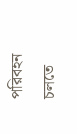পরিবহন চলতে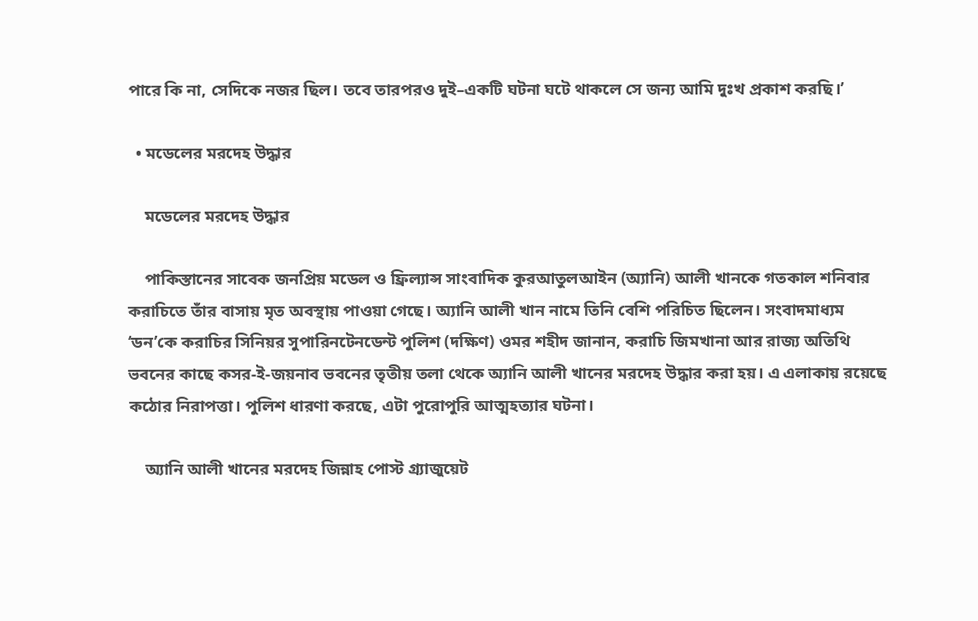পারে কি না, সেদিকে নজর ছিল। তবে তারপরও দুই–একটি ঘটনা ঘটে থাকলে সে জন্য আমি দুঃখ প্রকাশ করছি।’

  • মডেলের মরদেহ উদ্ধার

    মডেলের মরদেহ উদ্ধার

    পাকিস্তানের সাবেক জনপ্রিয় মডেল ও ফ্রিল্যান্স সাংবাদিক কুরআতুলআইন (অ্যানি) আলী খানকে গতকাল শনিবার করাচিতে তাঁর বাসায় মৃত অবস্থায় পাওয়া গেছে। অ্যানি আলী খান নামে তিনি বেশি পরিচিত ছিলেন। সংবাদমাধ্যম ‘ডন’কে করাচির সিনিয়র সুপারিনটেনডেন্ট পুলিশ (দক্ষিণ) ওমর শহীদ জানান, করাচি জিমখানা আর রাজ্য অতিথি ভবনের কাছে কসর-ই-জয়নাব ভবনের তৃতীয় তলা থেকে অ্যানি আলী খানের মরদেহ উদ্ধার করা হয়। এ এলাকায় রয়েছে কঠোর নিরাপত্তা। পুলিশ ধারণা করছে, এটা পুরোপুরি আত্মহত্যার ঘটনা।

    অ্যানি আলী খানের মরদেহ জিন্নাহ পোস্ট গ্র্যাজুয়েট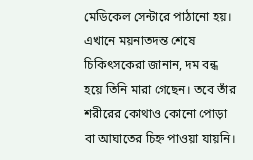মেডিকেল সেন্টারে পাঠানো হয়। এখানে ময়নাতদন্ত শেষে চিকিৎসকেরা জানান, দম বন্ধ হয়ে তিনি মারা গেছেন। তবে তাঁর শরীরের কোথাও কোনো পোড়া বা আঘাতের চিহ্ন পাওয়া যায়নি।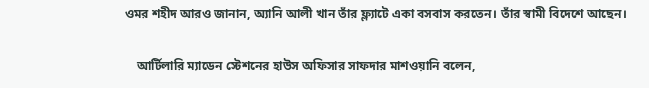ওমর শহীদ আরও জানান, অ্যানি আলী খান তাঁর ফ্ল্যাটে একা বসবাস করতেন। তাঁর স্বামী বিদেশে আছেন।

    আর্টিলারি ম্যাডেন স্টেশনের হাউস অফিসার সাফদার মাশওয়ানি বলেন,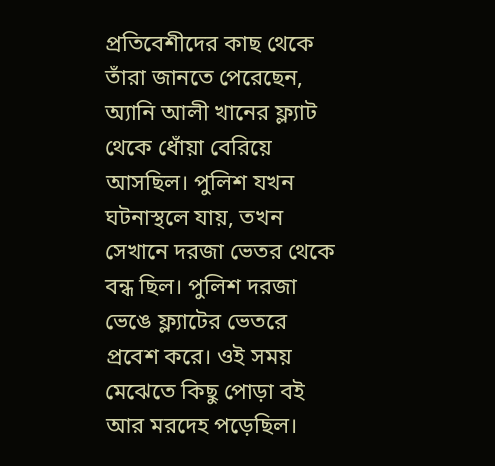প্রতিবেশীদের কাছ থেকে তাঁরা জানতে পেরেছেন, অ্যানি আলী খানের ফ্ল্যাট থেকে ধোঁয়া বেরিয়ে আসছিল। পুলিশ যখন ঘটনাস্থলে যায়, তখন সেখানে দরজা ভেতর থেকে বন্ধ ছিল। পুলিশ দরজা ভেঙে ফ্ল্যাটের ভেতরে প্রবেশ করে। ওই সময় মেঝেতে কিছু পোড়া বই আর মরদেহ পড়েছিল।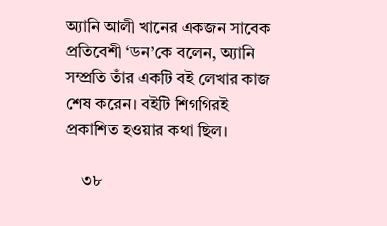অ্যানি আলী খানের একজন সাবেক প্রতিবেশী ‘ডন’কে বলেন, অ্যানি সম্প্রতি তাঁর একটি বই লেখার কাজ শেষ করেন। বইটি শিগগিরই প্রকাশিত হওয়ার কথা ছিল।

    ৩৮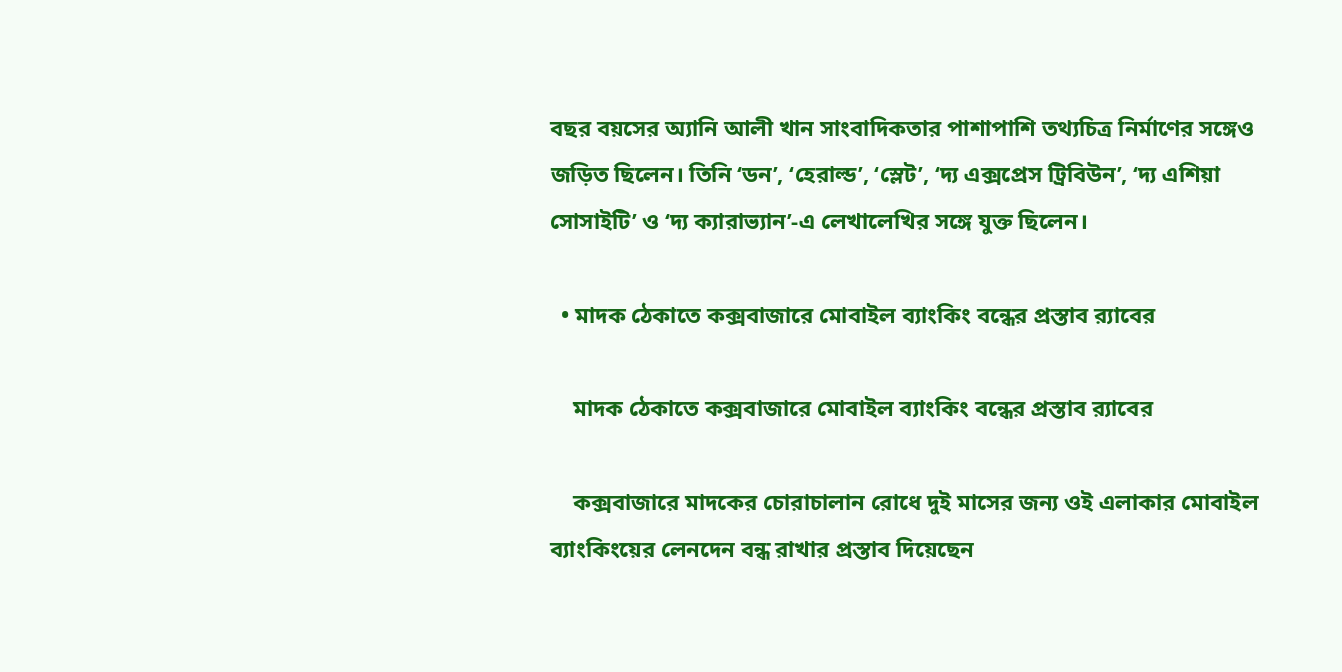বছর বয়সের অ্যানি আলী খান সাংবাদিকতার পাশাপাশি তথ্যচিত্র নির্মাণের সঙ্গেও জড়িত ছিলেন। তিনি ‘ডন’, ‘হেরাল্ড’, ‘স্লেট’, ‘দ্য এক্সপ্রেস ট্রিবিউন’, ‘দ্য এশিয়া সোসাইটি’ ও ‘দ্য ক্যারাভ্যান’-এ লেখালেখির সঙ্গে যুক্ত ছিলেন।

  • মাদক ঠেকাতে কক্সবাজারে মোবাইল ব্যাংকিং বন্ধের প্রস্তাব র‍্যাবের

    মাদক ঠেকাতে কক্সবাজারে মোবাইল ব্যাংকিং বন্ধের প্রস্তাব র‍্যাবের

    কক্সবাজারে মাদকের চোরাচালান রোধে দুই মাসের জন্য ওই এলাকার মোবাইল ব্যাংকিংয়ের লেনদেন বন্ধ রাখার প্রস্তাব দিয়েছেন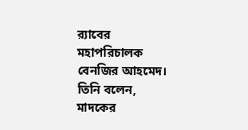র‍্যাবের মহাপরিচালক বেনজির আহমেদ। তিনি বলেন, মাদকের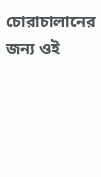চোরাচালানের জন্য ওই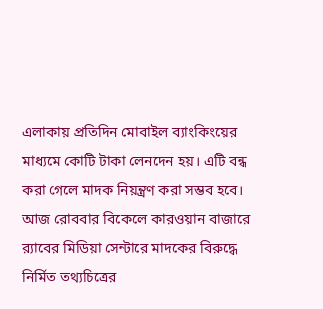এলাকায় প্রতিদিন মোবাইল ব্যাংকিংয়ের মাধ্যমে কোটি টাকা লেনদেন হয়। এটি বন্ধ করা গেলে মাদক নিয়ন্ত্রণ করা সম্ভব হবে। আজ রোববার বিকেলে কারওয়ান বাজারে র‍্যাবের মিডিয়া সেন্টারে মাদকের বিরুদ্ধে নির্মিত তথ্যচিত্রের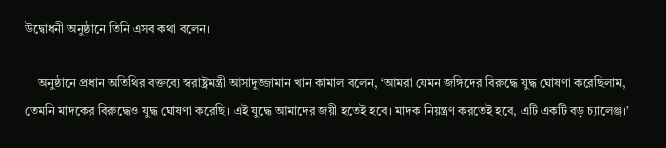উদ্বোধনী অনুষ্ঠানে তিনি এসব কথা বলেন।

    অনুষ্ঠানে প্রধান অতিথির বক্তব্যে স্বরাষ্ট্রমন্ত্রী আসাদুজ্জামান খান কামাল বলেন, ‘আমরা যেমন জঙ্গিদের বিরুদ্ধে যুদ্ধ ঘোষণা করেছিলাম, তেমনি মাদকের বিরুদ্ধেও যুদ্ধ ঘোষণা করেছি। এই যুদ্ধে আমাদের জয়ী হতেই হবে। মাদক নিয়ন্ত্রণ করতেই হবে, এটি একটি বড় চ্যালেঞ্জ।’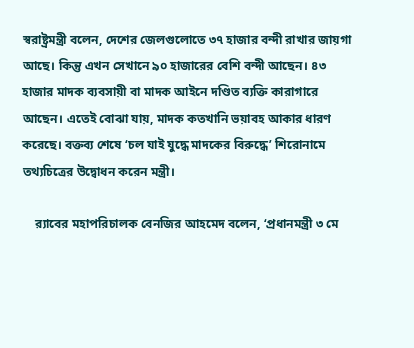স্বরাষ্ট্রমন্ত্রী বলেন, দেশের জেলগুলোতে ৩৭ হাজার বন্দী রাখার জায়গা আছে। কিন্তু এখন সেখানে ৯০ হাজারের বেশি বন্দী আছেন। ৪৩ হাজার মাদক ব্যবসায়ী বা মাদক আইনে দণ্ডিত ব্যক্তি কারাগারে আছেন। এতেই বোঝা যায়, মাদক কতখানি ভয়াবহ আকার ধারণ করেছে। বক্তব্য শেষে ‘চল যাই যুদ্ধে মাদকের বিরুদ্ধে’ শিরোনামে তথ্যচিত্রের উদ্বোধন করেন মন্ত্রী।

    র‍্যাবের মহাপরিচালক বেনজির আহমেদ বলেন, ‘প্রধানমন্ত্রী ৩ মে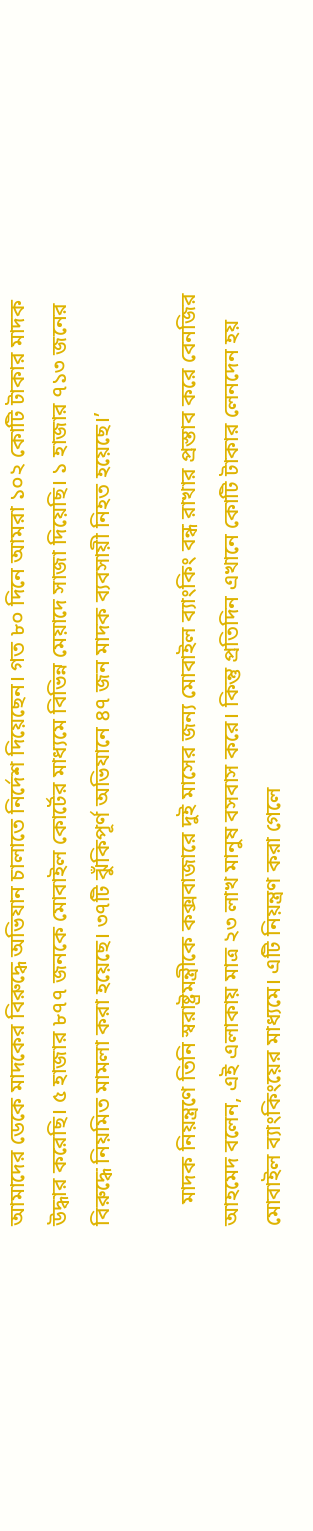আমাদের ডেকে মাদকের বিরুদ্ধে অভিযান চালাতে নির্দেশ দিয়েছেন। গত ৮০ দিনে আমরা ১০২ কোটি টাকার মাদক উদ্ধার করেছি। ৫ হাজার ৮৭৭ জনকে মোবাইল কোর্টের মাধ্যমে বিভিন্ন মেয়াদে সাজা দিয়েছি। ১ হাজার ৭১৩ জনের বিরুদ্ধে নিয়মিত মামলা করা হয়েছে। ৩৭টি ঝুঁকিপূর্ণ অভিযানে ৪৭ জন মাদক ব্যবসায়ী নিহত হয়েছে।’

    মাদক নিয়ন্ত্রণে তিনি স্বরাষ্ট্রমন্ত্রীকে কক্সবাজারে দুই মাসের জন্য মোবাইল ব্যাংকিং বন্ধ রাখার প্রস্তাব করে বেনজির আহমেদ বলেন, এই এলাকায় মাত্র ২৩ লাখ মানুষ বসবাস করে। কিন্তু প্রতিদিন এখানে কোটি টাকার লেনদেন হয় মোবাইল ব্যাংকিংয়ের মাধ্যমে। এটি নিয়ন্ত্রণ করা গেলে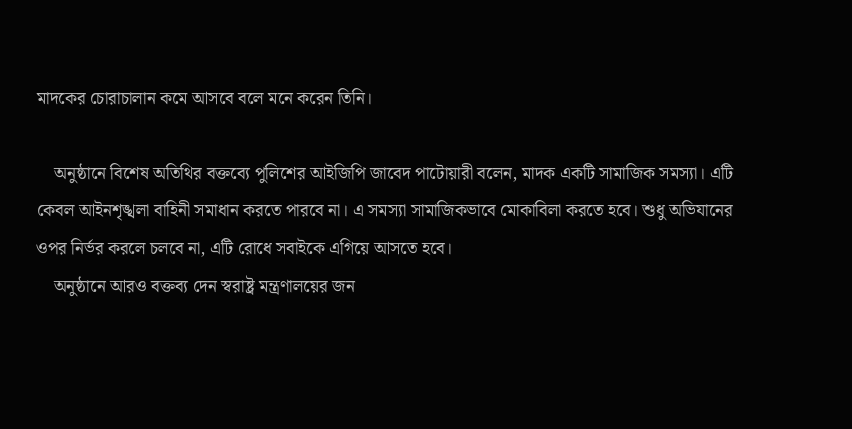মাদকের চোরাচালান কমে আসবে বলে মনে করেন তিনি।

    অনুষ্ঠানে বিশেষ অতিথির বক্তব্যে পুলিশের আইজিপি জাবেদ পাটোয়ারী বলেন, মাদক একটি সামাজিক সমস্যা। এটি কেবল আইনশৃঙ্খলা বাহিনী সমাধান করতে পারবে না। এ সমস্যা সামাজিকভাবে মোকাবিলা করতে হবে। শুধু অভিযানের ওপর নির্ভর করলে চলবে না, এটি রোধে সবাইকে এগিয়ে আসতে হবে।
    অনুষ্ঠানে আরও বক্তব্য দেন স্বরাষ্ট্র মন্ত্রণালয়ের জন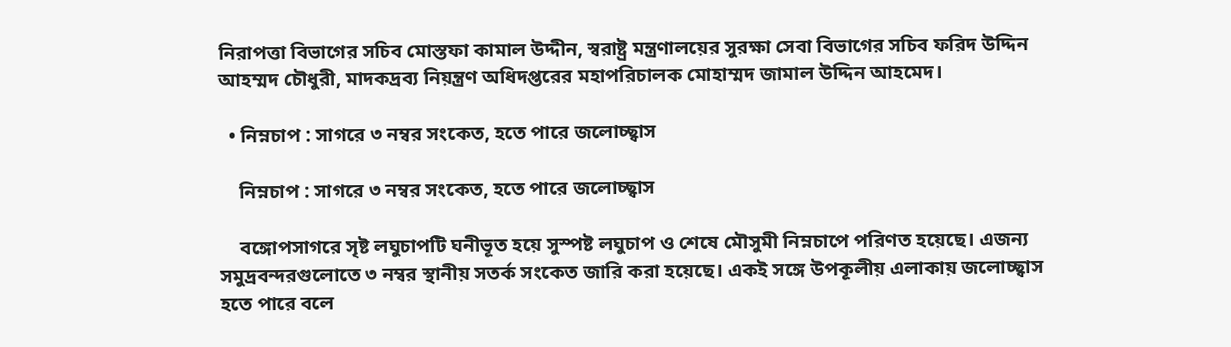নিরাপত্তা বিভাগের সচিব মোস্তফা কামাল উদ্দীন, স্বরাষ্ট্র মন্ত্রণালয়ের সুরক্ষা সেবা বিভাগের সচিব ফরিদ উদ্দিন আহম্মদ চৌধুরী, মাদকদ্রব্য নিয়ন্ত্রণ অধিদপ্তরের মহাপরিচালক মোহাম্মদ জামাল উদ্দিন আহমেদ।

  • নিম্নচাপ : সাগরে ৩ নম্বর সংকেত, হতে পারে জলোচ্ছ্বাস

    নিম্নচাপ : সাগরে ৩ নম্বর সংকেত, হতে পারে জলোচ্ছ্বাস

    বঙ্গোপসাগরে সৃষ্ট লঘুচাপটি ঘনীভূত হয়ে সুস্পষ্ট লঘুচাপ ও শেষে মৌসুমী নিম্নচাপে পরিণত হয়েছে। এজন্য সমুদ্রবন্দরগুলোতে ৩ নম্বর স্থানীয় সতর্ক সংকেত জারি করা হয়েছে। একই সঙ্গে উপকূলীয় এলাকায় জলোচ্ছ্বাস হতে পারে বলে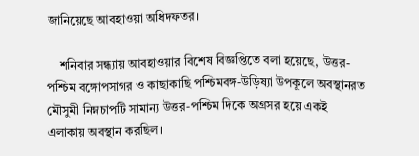জানিয়েছে আবহাওয়া অধিদফতর।

    শনিবার সন্ধ্যায় আবহাওয়ার বিশেষ বিজ্ঞপ্তিতে বলা হয়েছে, উত্তর-পশ্চিম বঙ্গোপসাগর ও কাছাকাছি পশ্চিমবঙ্গ-উড়িষ্যা উপকূলে অবস্থানরত মৌসুমী নিম্নচাপটি সামান্য উত্তর-পশ্চিম দিকে অগ্রসর হয়ে একই এলাকায় অবস্থান করছিল।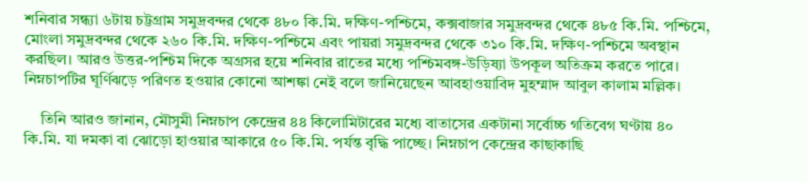শনিবার সন্ধ্যা ৬টায় চট্টগ্রাম সমুদ্রবন্দর থেকে ৪৮০ কি.মি. দক্ষিণ-পশ্চিমে, কক্সবাজার সমুদ্রবন্দর থেকে ৪৮৫ কি.মি. পশ্চিমে, মোংলা সমুদ্রবন্দর থেকে ২৬০ কি.মি. দক্ষিণ-পশ্চিমে এবং পায়রা সমুদ্রবন্দর থেকে ৩১০ কি.মি. দক্ষিণ-পশ্চিমে অবস্থান করছিল। আরও উত্তর-পশ্চিম দিকে অগ্রসর হয়ে শনিবার রাতের মধ্যে পশ্চিমবঙ্গ-উড়িষ্যা উপকূল অতিক্রম করতে পারে। নিম্নচাপটির ঘূর্ণিঝড়ে পরিণত হওয়ার কোনো আশঙ্কা নেই বলে জানিয়েছেন আবহাওয়াবিদ মুহম্মাদ আবুল কালাম মল্লিক।

    তিনি আরও জানান, মৌসুমী নিম্নচাপ কেন্দ্রের ৪৪ কিলোমিটারের মধ্যে বাতাসের একটানা সর্বোচ্চ গতিবেগ ঘণ্টায় ৪০ কি.মি. যা দমকা বা ঝোড়ো হাওয়ার আকারে ৫০ কি.মি. পর্যন্ত বৃদ্ধি পাচ্ছে। নিম্নচাপ কেন্দ্রের কাছাকাছি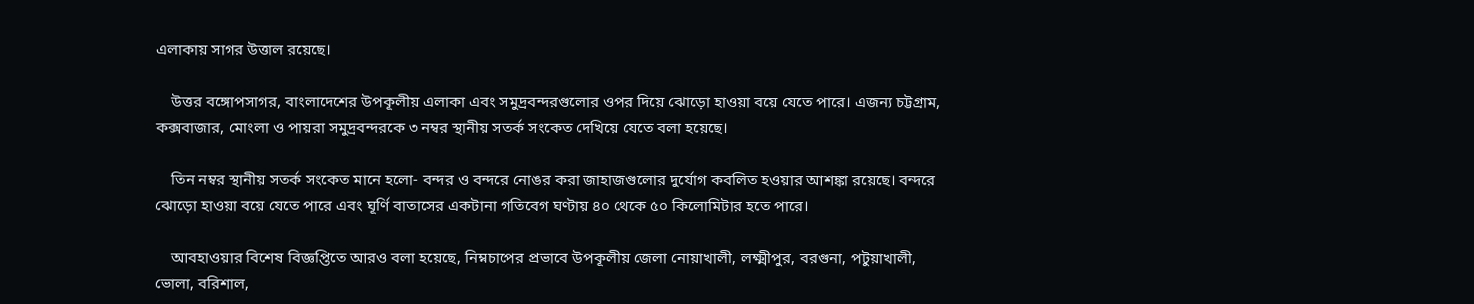এলাকায় সাগর উত্তাল রয়েছে।

    উত্তর বঙ্গোপসাগর, বাংলাদেশের উপকূলীয় এলাকা এবং সমুদ্রবন্দরগুলোর ওপর দিয়ে ঝোড়ো হাওয়া বয়ে যেতে পারে। এজন্য চট্টগ্রাম, কক্সবাজার, মোংলা ও পায়রা সমুদ্রবন্দরকে ৩ নম্বর স্থানীয় সতর্ক সংকেত দেখিয়ে যেতে বলা হয়েছে।

    তিন নম্বর স্থানীয় সতর্ক সংকেত মানে হলো- বন্দর ও বন্দরে নোঙর করা জাহাজগুলোর দুর্যোগ কবলিত হওয়ার আশঙ্কা রয়েছে। বন্দরে ঝোড়ো হাওয়া বয়ে যেতে পারে এবং ঘূর্ণি বাতাসের একটানা গতিবেগ ঘণ্টায় ৪০ থেকে ৫০ কিলোমিটার হতে পারে।

    আবহাওয়ার বিশেষ বিজ্ঞপ্তিতে আরও বলা হয়েছে, নিম্নচাপের প্রভাবে উপকূলীয় জেলা নোয়াখালী, লক্ষ্মীপুর, বরগুনা, পটুয়াখালী, ভোলা, বরিশাল,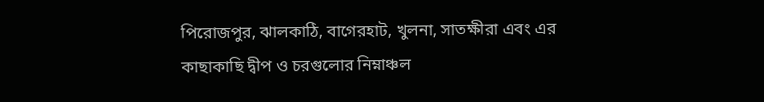পিরোজপুর, ঝালকাঠি, বাগেরহাট, খুলনা, সাতক্ষীরা এবং এর কাছাকাছি দ্বীপ ও চরগুলোর নিম্নাঞ্চল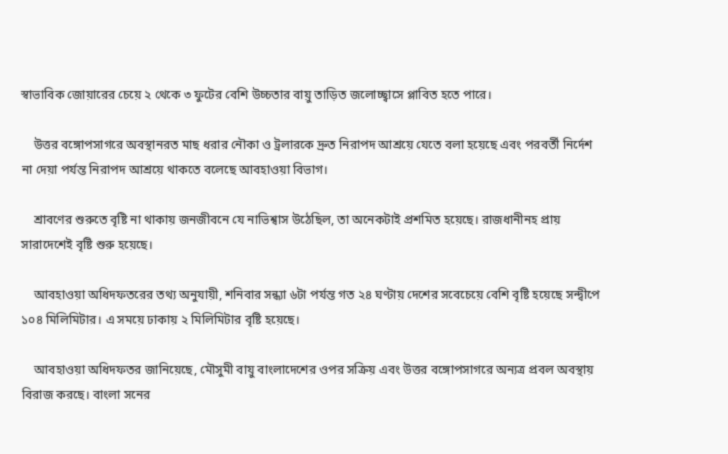স্বাভাবিক জোয়ারের চেয়ে ২ থেকে ৩ ফুটের বেশি উচ্চতার বায়ু তাড়িত জলোচ্ছ্বাসে প্লাবিত হতে পারে।

    উত্তর বঙ্গোপসাগরে অবস্থানরত মাছ ধরার নৌকা ও ট্রলারকে দ্রুত নিরাপদ আশ্রয়ে যেতে বলা হয়েছে এবং পরবর্তী নির্দেশ না দেয়া পর্যন্ত নিরাপদ আশ্রয়ে থাকতে বলেছে আবহাওয়া বিভাগ।

    শ্রাবণের শুরুতে বৃষ্টি না থাকায় জনজীবনে যে নাভিশ্বাস উঠেছিল, তা অনেকটাই প্রশমিত হয়েছে। রাজধানীনহ প্রায় সারাদেশেই বৃষ্টি শুরু হয়েছে।

    আবহাওয়া অধিদফতরের তথ্য অনুযায়ী, শনিবার সন্ধ্যা ৬টা পর্যন্ত গত ২৪ ঘণ্টায় দেশের সবেচেয়ে বেশি বৃষ্টি হয়েছে সন্দ্বীপে ১০৪ মিলিমিটার। এ সময়ে ঢাকায় ২ মিলিমিটার বৃষ্টি হয়েছে।

    আবহাওয়া অধিদফতর জানিয়েছে, মৌসুমী বায়ু বাংলাদেশের ওপর সক্রিয় এবং উত্তর বঙ্গোপসাগরে অন্যত্র প্রবল অবস্থায় বিরাজ করছে। বাংলা সনের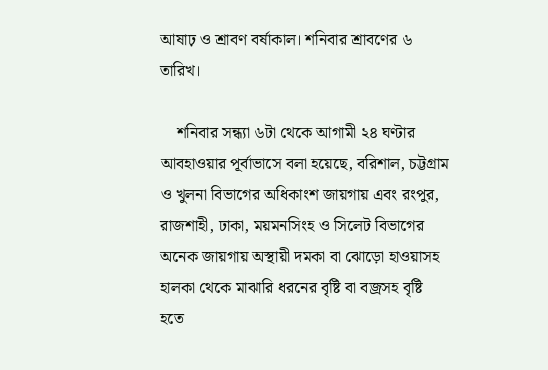আষাঢ় ও শ্রাবণ বর্ষাকাল। শনিবার শ্রাবণের ৬ তারিখ।

    শনিবার সন্ধ্যা ৬টা থেকে আগামী ২৪ ঘণ্টার আবহাওয়ার পূর্বাভাসে বলা হয়েছে, বরিশাল, চট্টগ্রাম ও খুলনা বিভাগের অধিকাংশ জায়গায় এবং রংপুর, রাজশাহী, ঢাকা, ময়মনসিংহ ও সিলেট বিভাগের অনেক জায়গায় অস্থায়ী দমকা বা ঝোড়ো হাওয়াসহ হালকা থেকে মাঝারি ধরনের বৃষ্টি বা বজ্রসহ বৃষ্টি হতে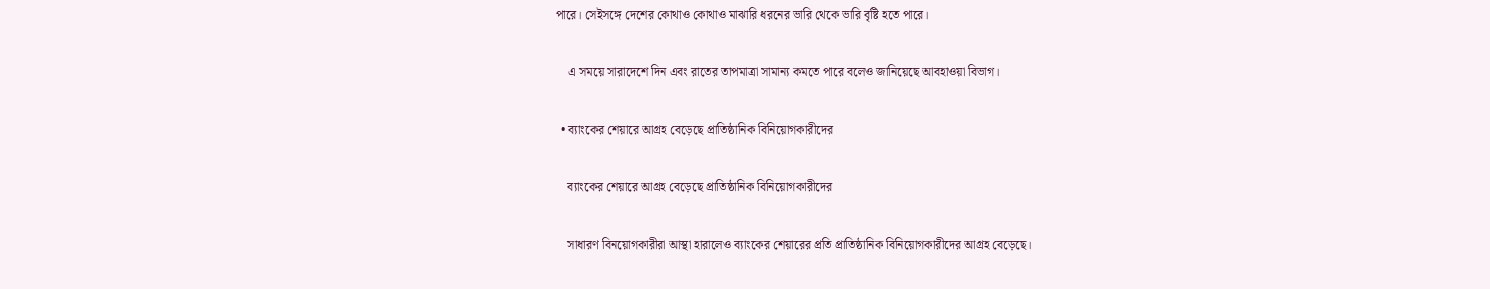পারে। সেইসঙ্গে দেশের কোথাও কোথাও মাঝারি ধরনের ভারি থেকে ভারি বৃষ্টি হতে পারে।

    এ সময়ে সারাদেশে দিন এবং রাতের তাপমাত্রা সামান্য কমতে পারে বলেও জানিয়েছে আবহাওয়া বিভাগ।

  • ব্যাংকের শেয়ারে আগ্রহ বেড়েছে প্রাতিষ্ঠানিক বিনিয়োগকারীদের

    ব্যাংকের শেয়ারে আগ্রহ বেড়েছে প্রাতিষ্ঠানিক বিনিয়োগকারীদের

    সাধারণ বিনয়োগকারীরা আস্থা হারালেও ব্যাংকের শেয়ারের প্রতি প্রাতিষ্ঠানিক বিনিয়োগকারীদের আগ্রহ বেড়েছে।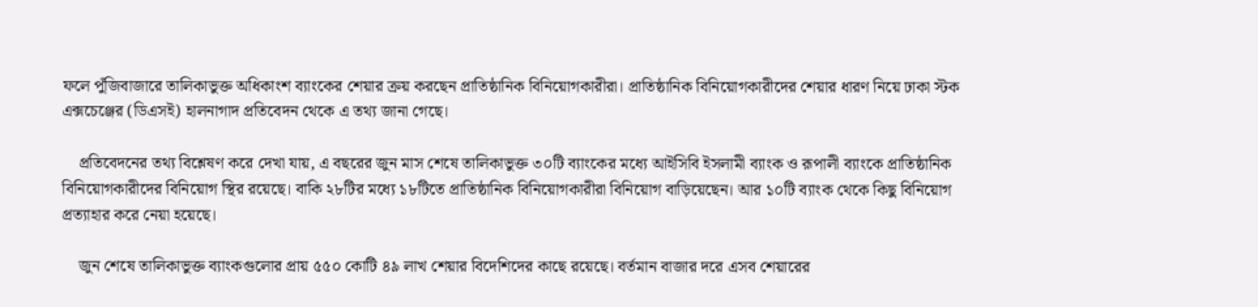ফলে পুঁজিবাজারে তালিকাভুক্ত অধিকাংশ ব্যাংকের শেয়ার ক্রয় করছেন প্রাতিষ্ঠানিক বিনিয়োগকারীরা। প্রাতিষ্ঠানিক বিনিয়োগকারীদের শেয়ার ধারণ নিয়ে ঢাকা স্টক এক্সচেঞ্জের (ডিএসই) হালনাগাদ প্রতিবেদন থেকে এ তথ্য জানা গেছে।

    প্রতিবেদনের তথ্য বিশ্লেষণ করে দেখা যায়, এ বছরের জুন মাস শেষে তালিকাভুক্ত ৩০টি ব্যাংকের মধ্যে আইসিবি ইসলামী ব্যাংক ও রূপালী ব্যাংকে প্রাতিষ্ঠানিক বিনিয়োগকারীদের বিনিয়োগ স্থির রয়েছে। বাকি ২৮টির মধ্যে ১৮টিতে প্রাতিষ্ঠানিক বিনিয়োগকারীরা বিনিয়োগ বাড়িয়েছেন। আর ১০টি ব্যাংক থেকে কিছু বিনিয়োগ প্রত্যাহার করে নেয়া হয়েছে।

    জুন শেষে তালিকাভুক্ত ব্যাংকগুলোর প্রায় ৫৫০ কোটি ৪৯ লাখ শেয়ার বিদেশিদের কাছে রয়েছে। বর্তমান বাজার দরে এসব শেয়ারের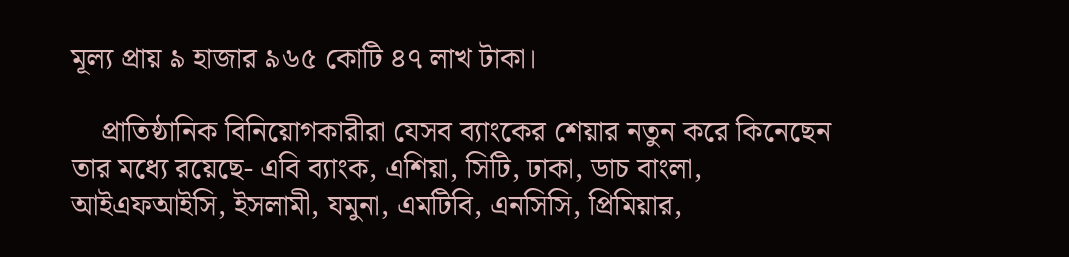মূল্য প্রায় ৯ হাজার ৯৬৫ কোটি ৪৭ লাখ টাকা।

    প্রাতিষ্ঠানিক বিনিয়োগকারীরা যেসব ব্যাংকের শেয়ার নতুন করে কিনেছেন তার মধ্যে রয়েছে- এবি ব্যাংক, এশিয়া, সিটি, ঢাকা, ডাচ বাংলা, আইএফআইসি, ইসলামী, যমুনা, এমটিবি, এনসিসি, প্রিমিয়ার,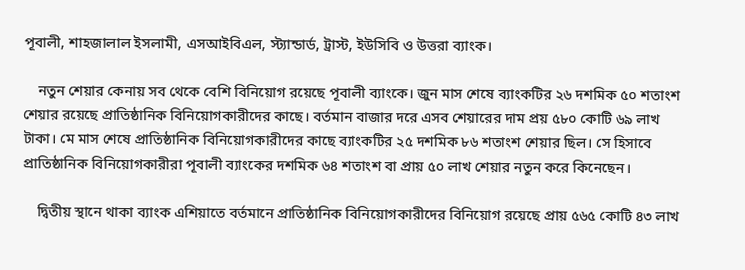পূবালী, শাহজালাল ইসলামী, এসআইবিএল, স্ট্যান্ডার্ড, ট্রাস্ট, ইউসিবি ও উত্তরা ব্যাংক।

    নতুন শেয়ার কেনায় সব থেকে বেশি বিনিয়োগ রয়েছে পূবালী ব্যাংকে। জুন মাস শেষে ব্যাংকটির ২৬ দশমিক ৫০ শতাংশ শেয়ার রয়েছে প্রাতিষ্ঠানিক বিনিয়োগকারীদের কাছে। বর্তমান বাজার দরে এসব শেয়ারের দাম প্রয় ৫৮০ কোটি ৬৯ লাখ টাকা। মে মাস শেষে প্রাতিষ্ঠানিক বিনিয়োগকারীদের কাছে ব্যাংকটির ২৫ দশমিক ৮৬ শতাংশ শেয়ার ছিল। সে হিসাবে প্রাতিষ্ঠানিক বিনিয়োগকারীরা পূবালী ব্যাংকের দশমিক ৬৪ শতাংশ বা প্রায় ৫০ লাখ শেয়ার নতুন করে কিনেছেন।

    দ্বিতীয় স্থানে থাকা ব্যাংক এশিয়াতে বর্তমানে প্রাতিষ্ঠানিক বিনিয়োগকারীদের বিনিয়োগ রয়েছে প্রায় ৫৬৫ কোটি ৪৩ লাখ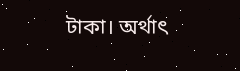টাকা। অর্থাৎ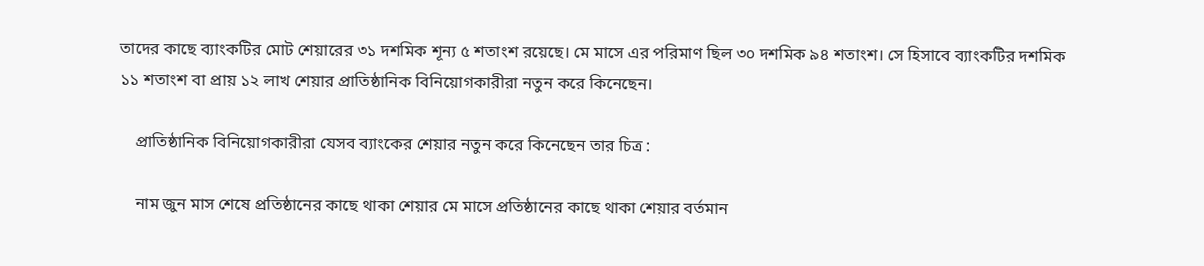তাদের কাছে ব্যাংকটির মোট শেয়ারের ৩১ দশমিক শূন্য ৫ শতাংশ রয়েছে। মে মাসে এর পরিমাণ ছিল ৩০ দশমিক ৯৪ শতাংশ। সে হিসাবে ব্যাংকটির দশমিক ১১ শতাংশ বা প্রায় ১২ লাখ শেয়ার প্রাতিষ্ঠানিক বিনিয়োগকারীরা নতুন করে কিনেছেন।

    প্রাতিষ্ঠানিক বিনিয়োগকারীরা যেসব ব্যাংকের শেয়ার নতুন করে কিনেছেন তার চিত্র :

    নাম জুন মাস শেষে প্রতিষ্ঠানের কাছে থাকা শেয়ার মে মাসে প্রতিষ্ঠানের কাছে থাকা শেয়ার বর্তমান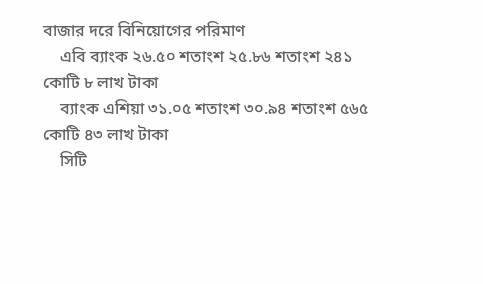বাজার দরে বিনিয়োগের পরিমাণ
    এবি ব্যাংক ২৬.৫০ শতাংশ ২৫.৮৬ শতাংশ ২৪১ কোটি ৮ লাখ টাকা
    ব্যাংক এশিয়া ৩১.০৫ শতাংশ ৩০.৯৪ শতাংশ ৫৬৫ কোটি ৪৩ লাখ টাকা
    সিটি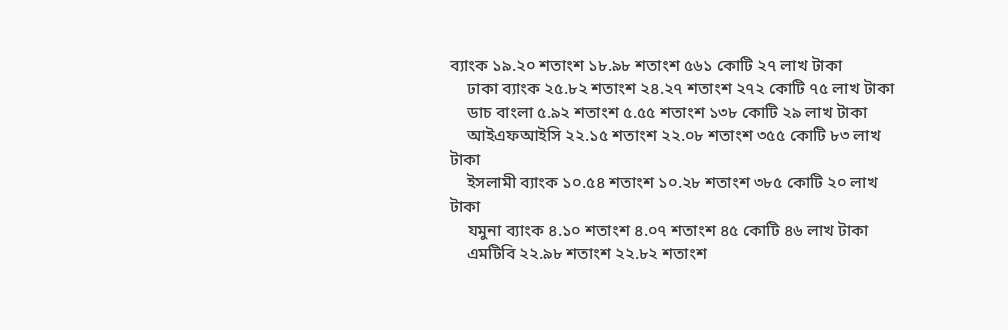ব্যাংক ১৯.২০ শতাংশ ১৮.৯৮ শতাংশ ৫৬১ কোটি ২৭ লাখ টাকা
    ঢাকা ব্যাংক ২৫.৮২ শতাংশ ২৪.২৭ শতাংশ ২৭২ কোটি ৭৫ লাখ টাকা
    ডাচ বাংলা ৫.৯২ শতাংশ ৫.৫৫ শতাংশ ১৩৮ কোটি ২৯ লাখ টাকা
    আইএফআইসি ২২.১৫ শতাংশ ২২.০৮ শতাংশ ৩৫৫ কোটি ৮৩ লাখ টাকা
    ইসলামী ব্যাংক ১০.৫৪ শতাংশ ১০.২৮ শতাংশ ৩৮৫ কোটি ২০ লাখ টাকা
    যমুনা ব্যাংক ৪.১০ শতাংশ ৪.০৭ শতাংশ ৪৫ কোটি ৪৬ লাখ টাকা
    এমটিবি ২২.৯৮ শতাংশ ২২.৮২ শতাংশ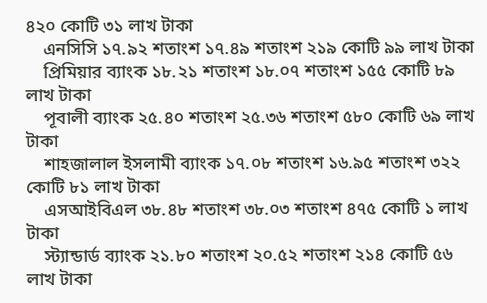৪২০ কোটি ৩১ লাখ টাকা
    এনসিসি ১৭.৯২ শতাংশ ১৭.৪৯ শতাংশ ২১৯ কোটি ৯৯ লাখ টাকা
    প্রিমিয়ার ব্যাংক ১৮.২১ শতাংশ ১৮.০৭ শতাংশ ১৫৫ কোটি ৮৯ লাখ টাকা
    পূবালী ব্যাংক ২৫.৪০ শতাংশ ২৫.৩৬ শতাংশ ৫৮০ কোটি ৬৯ লাখ টাকা
    শাহজালাল ইসলামী ব্যাংক ১৭.০৮ শতাংশ ১৬.৯৫ শতাংশ ৩২২ কোটি ৮১ লাখ টাকা
    এসআইবিএল ৩৮.৪৮ শতাংশ ৩৮.০৩ শতাংশ ৪৭৫ কোটি ১ লাখ টাকা
    স্ট্যান্ডার্ড ব্যাংক ২১.৮০ শতাংশ ২০.৫২ শতাংশ ২১৪ কোটি ৫৬ লাখ টাকা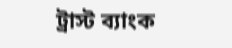ট্রাস্ট ব্যাংক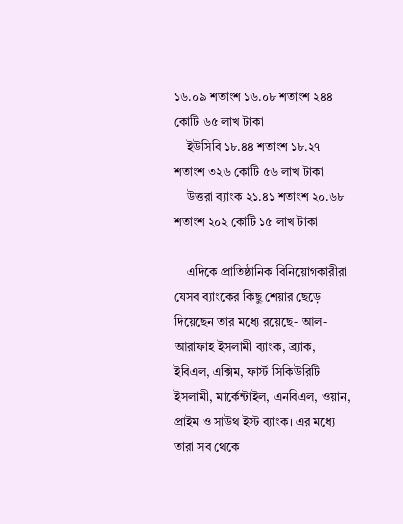১৬.০৯ শতাংশ ১৬.০৮ শতাংশ ২৪৪ কোটি ৬৫ লাখ টাকা
    ইউসিবি ১৮.৪৪ শতাংশ ১৮.২৭ শতাংশ ৩২৬ কোটি ৫৬ লাখ টাকা
    উত্তরা ব্যাংক ২১.৪১ শতাংশ ২০.৬৮ শতাংশ ২০২ কোটি ১৫ লাখ টাকা

    এদিকে প্রাতিষ্ঠানিক বিনিয়োগকারীরা যেসব ব্যাংকের কিছু শেয়ার ছেড়ে দিয়েছেন তার মধ্যে রয়েছে- আল-আরাফাহ ইসলামী ব্যাংক, ব্র্যাক, ইবিএল, এক্সিম, ফার্স্ট সিকিউরিটি ইসলামী, মার্কেন্টাইল, এনবিএল, ওয়ান, প্রাইম ও সাউথ ইস্ট ব্যাংক। এর মধ্যে তারা সব থেকে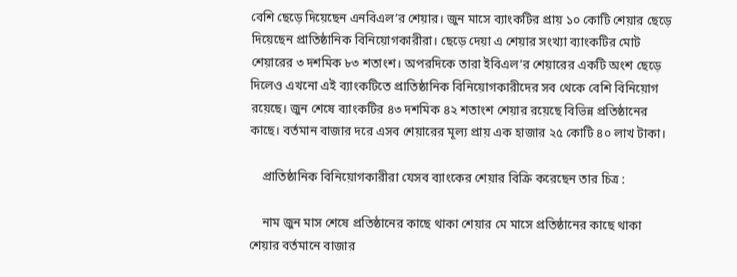বেশি ছেড়ে দিয়েছেন এনবিএল’র শেয়ার। জুন মাসে ব্যাংকটির প্রায় ১০ কোটি শেয়ার ছেড়ে দিয়েছেন প্রাতিষ্ঠানিক বিনিয়োগকারীরা। ছেড়ে দেয়া এ শেয়ার সংখ্যা ব্যাংকটির মোট শেয়ারের ৩ দশমিক ৮৩ শতাংশ। অপরদিকে তারা ইবিএল’র শেয়ারের একটি অংশ ছেড়ে দিলেও এখনো এই ব্যাংকটিতে প্রাতিষ্ঠানিক বিনিয়োগকারীদের সব থেকে বেশি বিনিয়োগ রয়েছে। জুন শেষে ব্যাংকটির ৪৩ দশমিক ৪২ শতাংশ শেয়ার রয়েছে বিভিন্ন প্রতিষ্ঠানের কাছে। বর্তমান বাজার দরে এসব শেয়ারের মূল্য প্রায় এক হাজার ২৫ কোটি ৪০ লাখ টাকা।

    প্রাতিষ্ঠানিক বিনিয়োগকারীরা যেসব ব্যাংকের শেয়ার বিক্রি করেছেন তার চিত্র :

    নাম জুন মাস শেষে প্রতিষ্ঠানের কাছে থাকা শেয়ার মে মাসে প্রতিষ্ঠানের কাছে থাকা শেয়ার বর্তমানে বাজার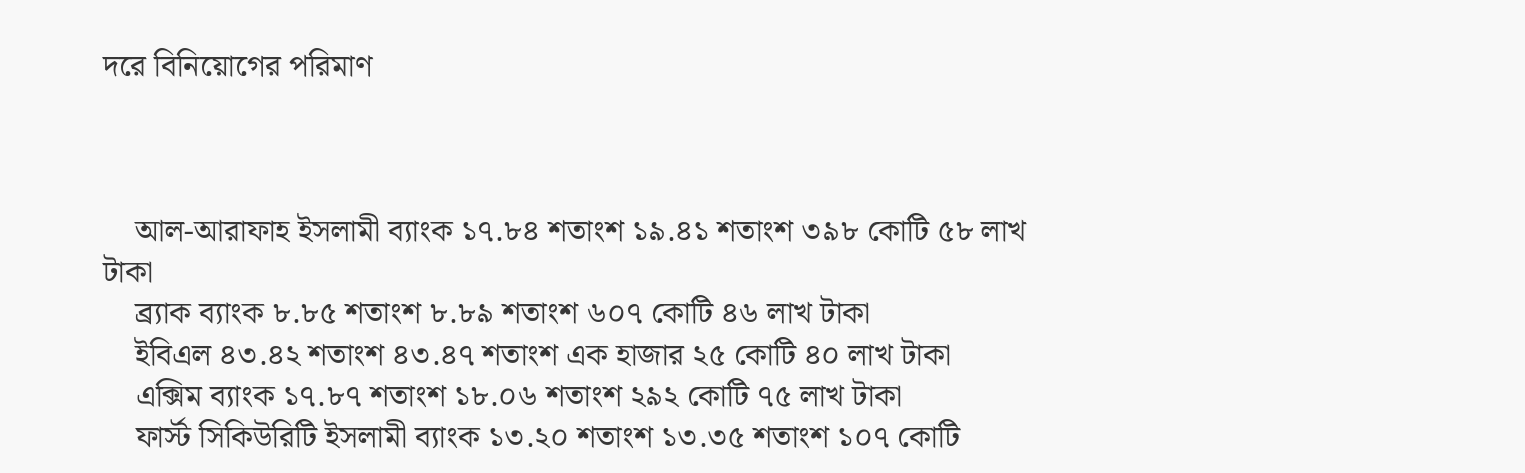দরে বিনিয়োগের পরিমাণ



    আল-আরাফাহ ইসলামী ব্যাংক ১৭.৮৪ শতাংশ ১৯.৪১ শতাংশ ৩৯৮ কোটি ৫৮ লাখ টাকা
    ব্র্যাক ব্যাংক ৮.৮৫ শতাংশ ৮.৮৯ শতাংশ ৬০৭ কোটি ৪৬ লাখ টাকা
    ইবিএল ৪৩.৪২ শতাংশ ৪৩.৪৭ শতাংশ এক হাজার ২৫ কোটি ৪০ লাখ টাকা
    এক্সিম ব্যাংক ১৭.৮৭ শতাংশ ১৮.০৬ শতাংশ ২৯২ কোটি ৭৫ লাখ টাকা
    ফার্স্ট সিকিউরিটি ইসলামী ব্যাংক ১৩.২০ শতাংশ ১৩.৩৫ শতাংশ ১০৭ কোটি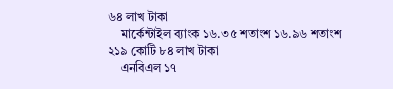৬৪ লাখ টাকা
    মার্কেন্টাইল ব্যাংক ১৬.৩৫ শতাংশ ১৬.৯৬ শতাংশ ২১৯ কোটি ৮৪ লাখ টাকা
    এনবিএল ১৭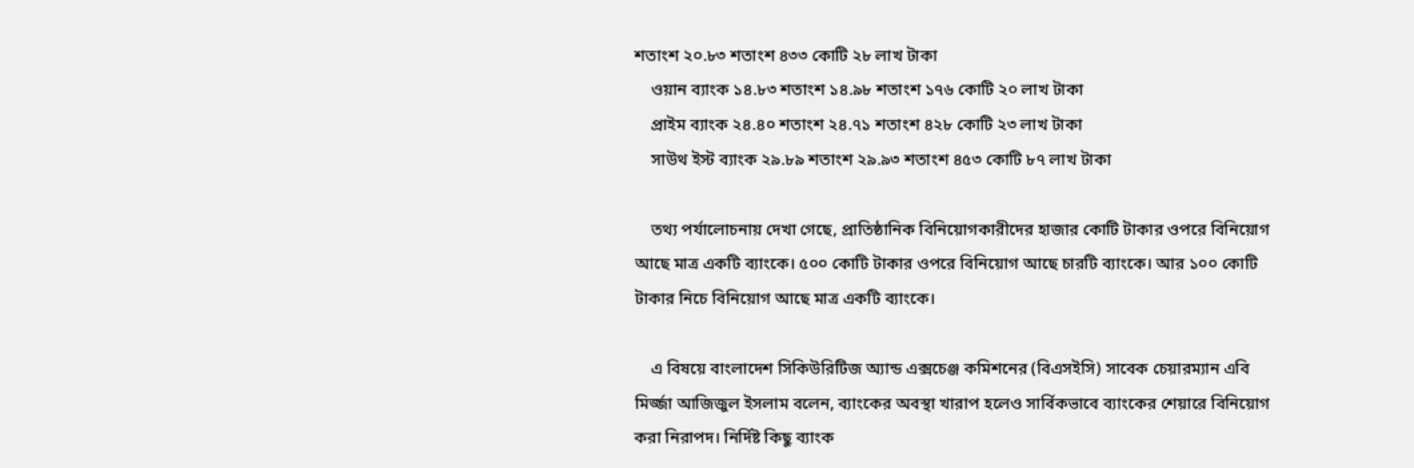শতাংশ ২০.৮৩ শতাংশ ৪৩৩ কোটি ২৮ লাখ টাকা
    ওয়ান ব্যাংক ১৪.৮৩ শতাংশ ১৪.৯৮ শতাংশ ১৭৬ কোটি ২০ লাখ টাকা
    প্রাইম ব্যাংক ২৪.৪০ শতাংশ ২৪.৭১ শতাংশ ৪২৮ কোটি ২৩ লাখ টাকা
    সাউথ ইস্ট ব্যাংক ২৯.৮৯ শতাংশ ২৯.৯৩ শতাংশ ৪৫৩ কোটি ৮৭ লাখ টাকা

    তথ্য পর্যালোচনায় দেখা গেছে, প্রাতিষ্ঠানিক বিনিয়োগকারীদের হাজার কোটি টাকার ওপরে বিনিয়োগ আছে মাত্র একটি ব্যাংকে। ৫০০ কোটি টাকার ওপরে বিনিয়োগ আছে চারটি ব্যাংকে। আর ১০০ কোটি টাকার নিচে বিনিয়োগ আছে মাত্র একটি ব্যাংকে।

    এ বিষয়ে বাংলাদেশ সিকিউরিটিজ অ্যান্ড এক্সচেঞ্জ কমিশনের (বিএসইসি) সাবেক চেয়ারম্যান এবি মির্জ্জা আজিজুল ইসলাম বলেন, ব্যাংকের অবস্থা খারাপ হলেও সার্বিকভাবে ব্যাংকের শেয়ারে বিনিয়োগ করা নিরাপদ। নির্দিষ্ট কিছু ব্যাংক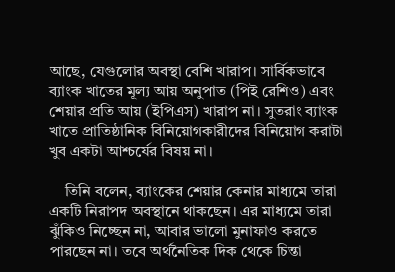আছে, যেগুলোর অবস্থা বেশি খারাপ। সার্বিকভাবে ব্যাংক খাতের মূল্য আয় অনুপাত (পিই রেশিও) এবং শেয়ার প্রতি আয় (ইপিএস) খারাপ না। সুতরাং ব্যাংক খাতে প্রাতিষ্ঠানিক বিনিয়োগকারীদের বিনিয়োগ করাটা খুব একটা আশ্চর্যের বিষয় না।

    তিনি বলেন, ব্যাংকের শেয়ার কেনার মাধ্যমে তারা একটি নিরাপদ অবস্থানে থাকছেন। এর মাধ্যমে তারা ঝুঁকিও নিচ্ছেন না, আবার ভালো মুনাফাও করতে পারছেন না। তবে অর্থনৈতিক দিক থেকে চিন্তা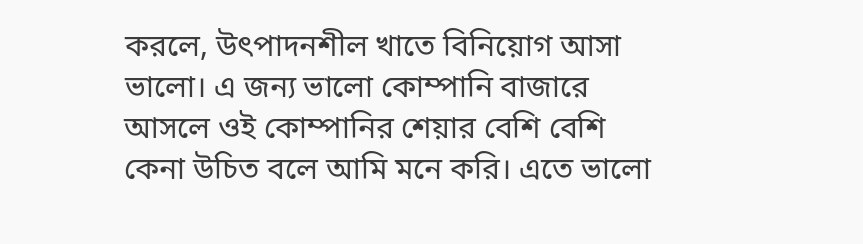করলে, উৎপাদনশীল খাতে বিনিয়োগ আসা ভালো। এ জন্য ভালো কোম্পানি বাজারে আসলে ওই কোম্পানির শেয়ার বেশি বেশি কেনা উচিত বলে আমি মনে করি। এতে ভালো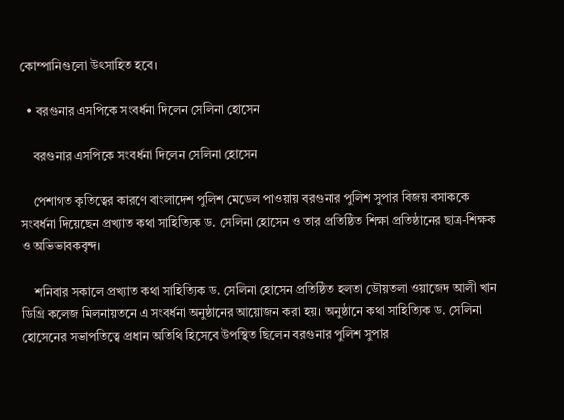কোম্পানিগুলো উৎসাহিত হবে।

  • বরগুনার এসপিকে সংবর্ধনা দিলেন সেলিনা হোসেন

    বরগুনার এসপিকে সংবর্ধনা দিলেন সেলিনা হোসেন

    পেশাগত কৃতিত্বের কারণে বাংলাদেশ পুলিশ মেডেল পাওয়ায় বরগুনার পুলিশ সুপার বিজয় বসাককে সংবর্ধনা দিয়েছেন প্রখ্যাত কথা সাহিত্যিক ড. সেলিনা হোসেন ও তার প্রতিষ্ঠিত শিক্ষা প্রতিষ্ঠানের ছাত্র-শিক্ষক ও অভিভাবকবৃন্দ।

    শনিবার সকালে প্রখ্যাত কথা সাহিত্যিক ড. সেলিনা হোসেন প্রতিষ্ঠিত হলতা ডৌয়তলা ওয়াজেদ আলী খান ডিগ্রি কলেজ মিলনায়তনে এ সংবর্ধনা অনুষ্ঠানের আয়োজন করা হয়। অনুষ্ঠানে কথা সাহিত্যিক ড. সেলিনা হোসেনের সভাপতিত্বে প্রধান অতিথি হিসেবে উপস্থিত ছিলেন বরগুনার পুলিশ সুপার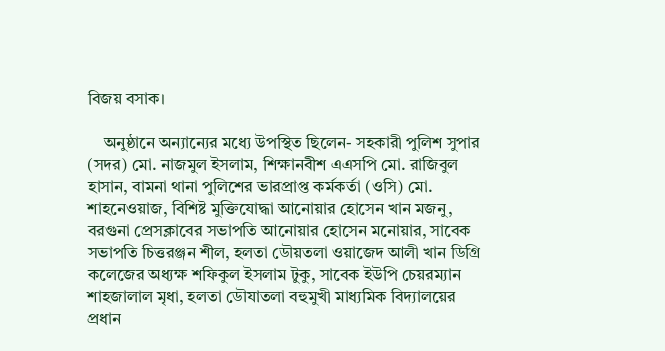বিজয় বসাক।

    অনুষ্ঠানে অন্যান্যের মধ্যে উপস্থিত ছিলেন- সহকারী পুলিশ সুপার (সদর) মো. নাজমুল ইসলাম, শিক্ষানবীশ এএসপি মো. রাজিবুল হাসান, বামনা থানা পুলিশের ভারপ্রাপ্ত কর্মকর্তা (ওসি) মো. শাহনেওয়াজ, বিশিষ্ট মুক্তিযোদ্ধা আনোয়ার হোসেন খান মজনু, বরগুনা প্রেসক্লাবের সভাপতি আনোয়ার হোসেন মনোয়ার, সাবেক সভাপতি চিত্তরঞ্জন শীল, হলতা ডৌয়তলা ওয়াজেদ আলী খান ডিগ্রি কলেজের অধ্যক্ষ শফিকুল ইসলাম টুকু, সাবেক ইউপি চেয়রম্যান শাহজালাল মৃধা, হলতা ডৌযাতলা বহুমুখী মাধ্যমিক বিদ্যালয়ের প্রধান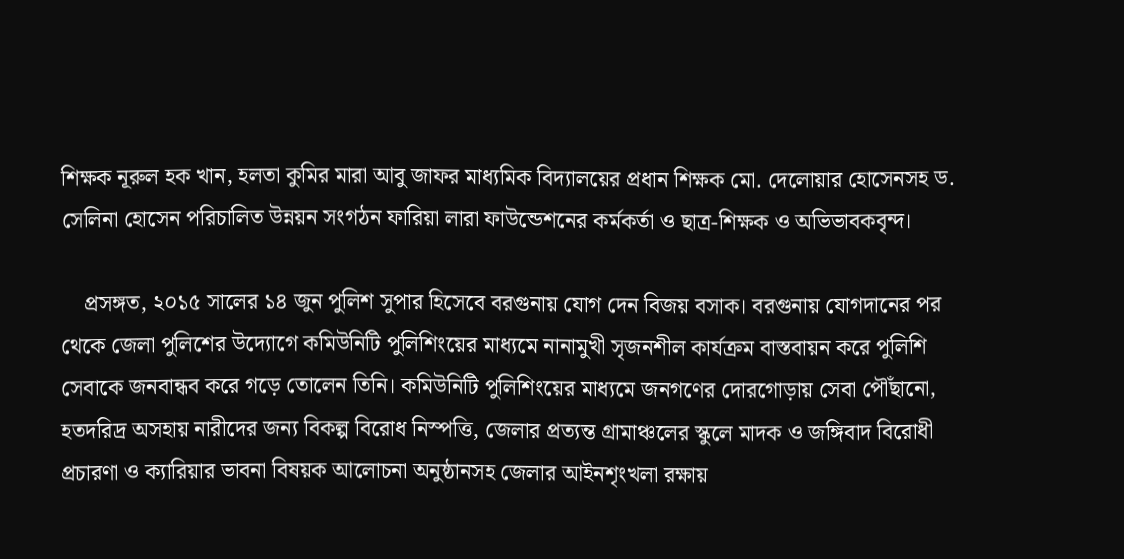শিক্ষক নূরুল হক খান, হলতা কুমির মারা আবু জাফর মাধ্যমিক বিদ্যালয়ের প্রধান শিক্ষক মো. দেলোয়ার হোসেনসহ ড. সেলিনা হোসেন পরিচালিত উন্নয়ন সংগঠন ফারিয়া লারা ফাউন্ডেশনের কর্মকর্তা ও ছাত্র-শিক্ষক ও অভিভাবকবৃন্দ।

    প্রসঙ্গত, ২০১৫ সালের ১৪ জুন পুলিশ সুপার হিসেবে বরগুনায় যোগ দেন বিজয় বসাক। বরগুনায় যোগদানের পর থেকে জেলা পুলিশের উদ্যোগে কমিউনিটি পুলিশিংয়ের মাধ্যমে নানামুখী সৃজনশীল কার্যক্রম বাস্তবায়ন করে পুলিশি সেবাকে জনবান্ধব করে গড়ে তোলেন তিনি। কমিউনিটি পুলিশিংয়ের মাধ্যমে জনগণের দোরগোড়ায় সেবা পৌঁছানো, হতদরিদ্র অসহায় নারীদের জন্য বিকল্প বিরোধ নিস্পত্তি, জেলার প্রত্যন্ত গ্রামাঞ্চলের স্কুলে মাদক ও জঙ্গিবাদ বিরোধী প্রচারণা ও ক্যারিয়ার ভাবনা বিষয়ক আলোচনা অনুষ্ঠানসহ জেলার আইনশৃংখলা রক্ষায়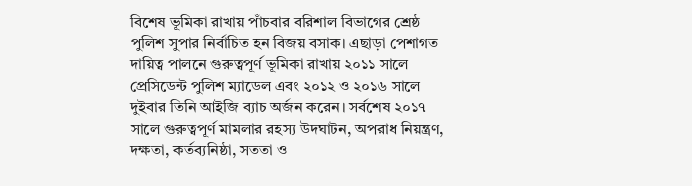বিশেষ ভূমিকা রাখায় পাঁচবার বরিশাল বিভাগের শ্রেষ্ঠ পুলিশ সুপার নির্বাচিত হন বিজয় বসাক। এছাড়া পেশাগত দায়িত্ব পালনে গুরুত্বপূর্ণ ভূমিকা রাখায় ২০১১ সালে প্রেসিডেন্ট পুলিশ ম্যাডেল এবং ২০১২ ও ২০১৬ সালে দুইবার তিনি আইজি ব্যাচ অর্জন করেন। সর্বশেষ ২০১৭ সালে গুরুত্বপূর্ণ মামলার রহস্য উদঘাটন, অপরাধ নিয়ন্ত্রণ, দক্ষতা, কর্তব্যনিষ্ঠা, সততা ও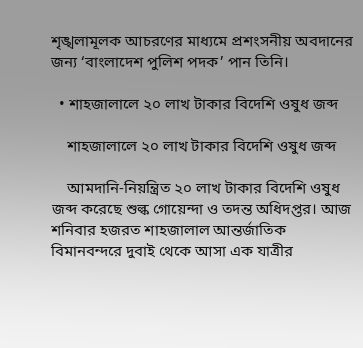শৃঙ্খলামূলক আচরণের মাধ্যমে প্রশংসনীয় অবদানের জন্য ‘বাংলাদেশ পুলিশ পদক’ পান তিনি।

  • শাহজালালে ২০ লাখ টাকার বিদেশি ওষুধ জব্দ

    শাহজালালে ২০ লাখ টাকার বিদেশি ওষুধ জব্দ

    আমদানি-নিয়ন্ত্রিত ২০ লাখ টাকার বিদেশি ওষুধ জব্দ করেছে শুল্ক গোয়েন্দা ও তদন্ত অধিদপ্তর। আজ শনিবার হজরত শাহজালাল আন্তর্জাতিক বিমানবন্দরে দুবাই থেকে আসা এক যাত্রীর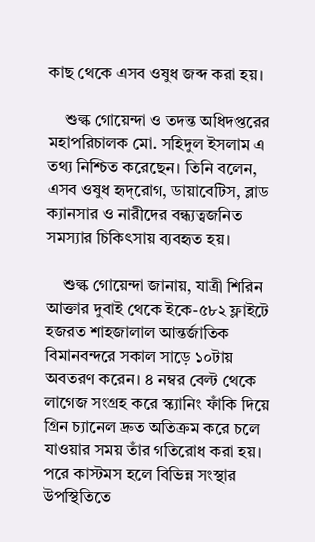কাছ থেকে এসব ওষুধ জব্দ করা হয়।

    শুল্ক গোয়েন্দা ও তদন্ত অধিদপ্তরের মহাপরিচালক মো. সহিদুল ইসলাম এ তথ্য নিশ্চিত করেছেন। তিনি বলেন, এসব ওষুধ হৃদ্‌রোগ, ডায়াবেটিস, ব্লাড ক্যানসার ও নারীদের বন্ধ্যত্বজনিত সমস্যার চিকিৎসায় ব্যবহৃত হয়।

    শুল্ক গোয়েন্দা জানায়, যাত্রী শিরিন আক্তার দুবাই থেকে ইকে-৫৮২ ফ্লাইটে হজরত শাহজালাল আন্তর্জাতিক বিমানবন্দরে সকাল সাড়ে ১০টায় অবতরণ করেন। ৪ নম্বর বেল্ট থেকে লাগেজ সংগ্রহ করে স্ক্যানিং ফাঁকি দিয়ে গ্রিন চ্যানেল দ্রুত অতিক্রম করে চলে যাওয়ার সময় তাঁর গতিরোধ করা হয়। পরে কাস্টমস হলে বিভিন্ন সংস্থার উপস্থিতিতে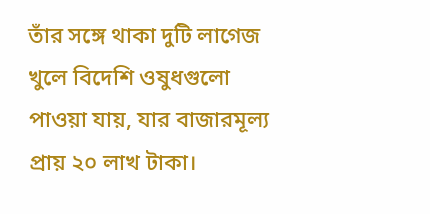তাঁর সঙ্গে থাকা দুটি লাগেজ খুলে বিদেশি ওষুধগুলো পাওয়া যায়, যার বাজারমূল্য প্রায় ২০ লাখ টাকা।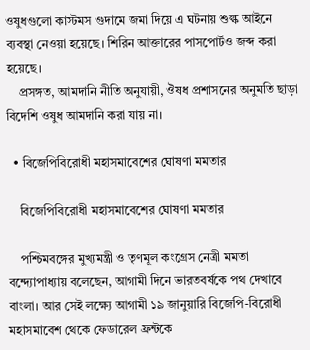ওষুধগুলো কাস্টমস গুদামে জমা দিয়ে এ ঘটনায় শুল্ক আইনে ব্যবস্থা নেওয়া হয়েছে। শিরিন আক্তারের পাসপোর্টও জব্দ করা হয়েছে।
    প্রসঙ্গত, আমদানি নীতি অনুযায়ী, ঔষধ প্রশাসনের অনুমতি ছাড়া বিদেশি ওষুধ আমদানি করা যায় না।

  • বিজেপিবিরোধী মহাসমাবেশের ঘোষণা মমতার

    বিজেপিবিরোধী মহাসমাবেশের ঘোষণা মমতার

    পশ্চিমবঙ্গের মুখ্যমন্ত্রী ও তৃণমূল কংগ্রেস নেত্রী মমতা বন্দ্যোপাধ্যায় বলেছেন, আগামী দিনে ভারতবর্ষকে পথ দেখাবে বাংলা। আর সেই লক্ষ্যে আগামী ১৯ জানুয়ারি বিজেপি-বিরোধী মহাসমাবেশ থেকে ফেডারেল ফ্রন্টকে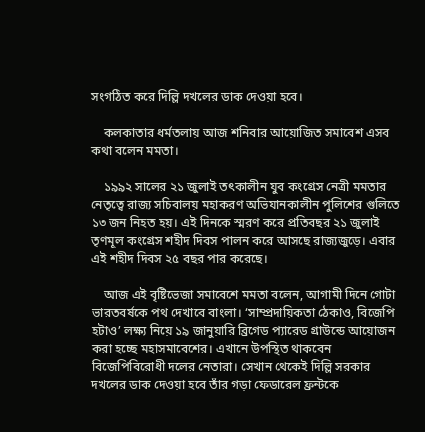সংগঠিত করে দিল্লি দখলের ডাক দেওয়া হবে।

    কলকাতার ধর্মতলায় আজ শনিবার আয়োজিত সমাবেশ এসব কথা বলেন মমতা।

    ১৯৯২ সালের ২১ জুলাই তৎকালীন যুব কংগ্রেস নেত্রী মমতার নেতৃত্বে রাজ্য সচিবালয় মহাকরণ অভিযানকালীন পুলিশের গুলিতে ১৩ জন নিহত হয়। এই দিনকে স্মরণ করে প্রতিবছর ২১ জুলাই তৃণমূল কংগ্রেস শহীদ দিবস পালন করে আসছে রাজ্যজুড়ে। এবার এই শহীদ দিবস ২৫ বছর পার করেছে।

    আজ এই বৃষ্টিভেজা সমাবেশে মমতা বলেন, আগামী দিনে গোটা ভারতবর্ষকে পথ দেখাবে বাংলা। ‘সাম্প্রদায়িকতা ঠেকাও, বিজেপি হটাও’ লক্ষ্য নিয়ে ১৯ জানুয়ারি ব্রিগেড প্যারেড গ্রাউন্ডে আয়োজন করা হচ্ছে মহাসমাবেশের। এখানে উপস্থিত থাকবেন বিজেপিবিরোধী দলের নেতারা। সেখান থেকেই দিল্লি সরকার দখলের ডাক দেওয়া হবে তাঁর গড়া ফেডারেল ফ্রন্টকে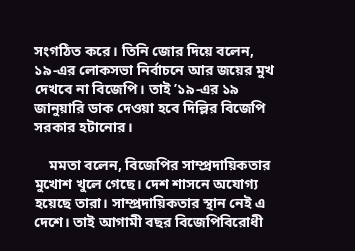সংগঠিত করে। তিনি জোর দিয়ে বলেন, ১৯-এর লোকসভা নির্বাচনে আর জয়ের মুখ দেখবে না বিজেপি। তাই ’১৯-এর ১৯ জানুয়ারি ডাক দেওয়া হবে দিল্লির বিজেপি সরকার হটানোর।

    মমতা বলেন, বিজেপির সাম্প্রদায়িকতার মুখোশ খুলে গেছে। দেশ শাসনে অযোগ্য হয়েছে তারা। সাম্প্রদায়িকতার স্থান নেই এ দেশে। তাই আগামী বছর বিজেপিবিরোধী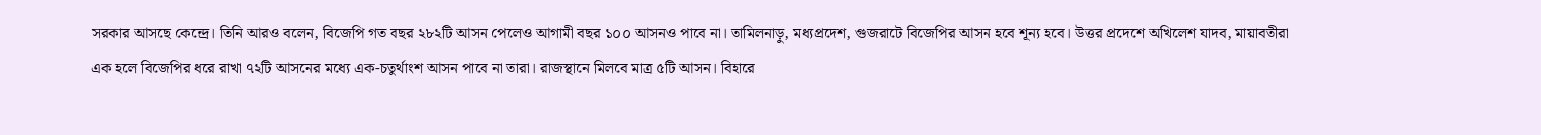সরকার আসছে কেন্দ্রে। তিনি আরও বলেন, বিজেপি গত বছর ২৮২টি আসন পেলেও আগামী বছর ১০০ আসনও পাবে না। তামিলনাড়ু, মধ্যপ্রদেশ, গুজরাটে বিজেপির আসন হবে শূন্য হবে। উত্তর প্রদেশে অখিলেশ যাদব, মায়াবতীরা এক হলে বিজেপির ধরে রাখা ৭২টি আসনের মধ্যে এক-চতুর্থাংশ আসন পাবে না তারা। রাজস্থানে মিলবে মাত্র ৫টি আসন। বিহারে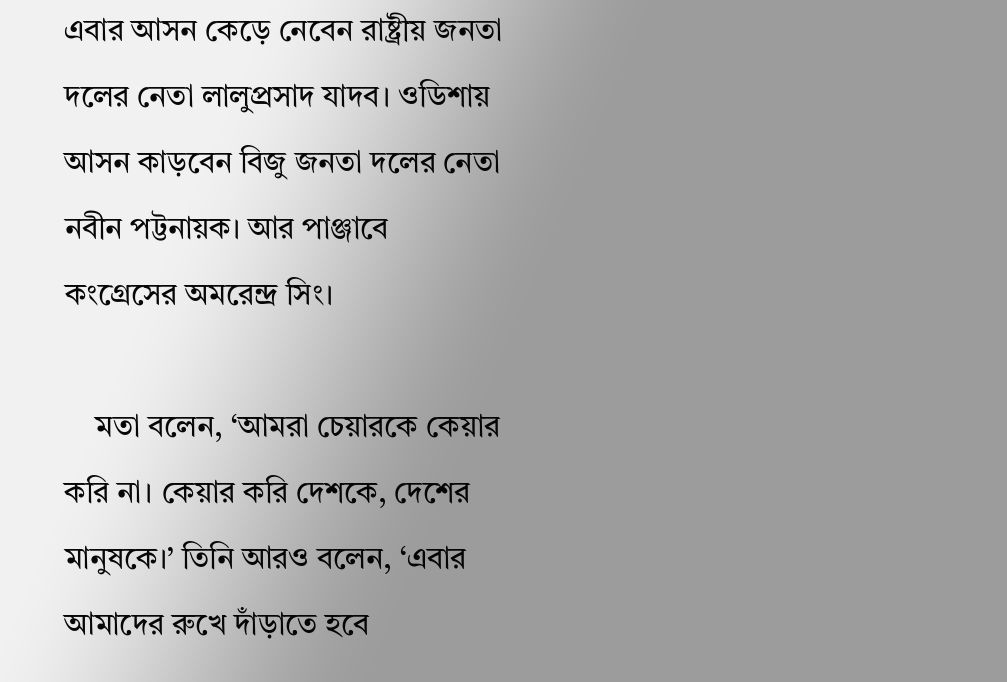এবার আসন কেড়ে নেবেন রাষ্ট্রীয় জনতা দলের নেতা লালুপ্রসাদ যাদব। ওডিশায় আসন কাড়বেন বিজু জনতা দলের নেতা নবীন পট্টনায়ক। আর পাঞ্জাবে কংগ্রেসের অমরেন্দ্র সিং।

    মতা বলেন, ‘আমরা চেয়ারকে কেয়ার করি না। কেয়ার করি দেশকে, দেশের মানুষকে।’ তিনি আরও বলেন, ‘এবার আমাদের রুখে দাঁড়াতে হবে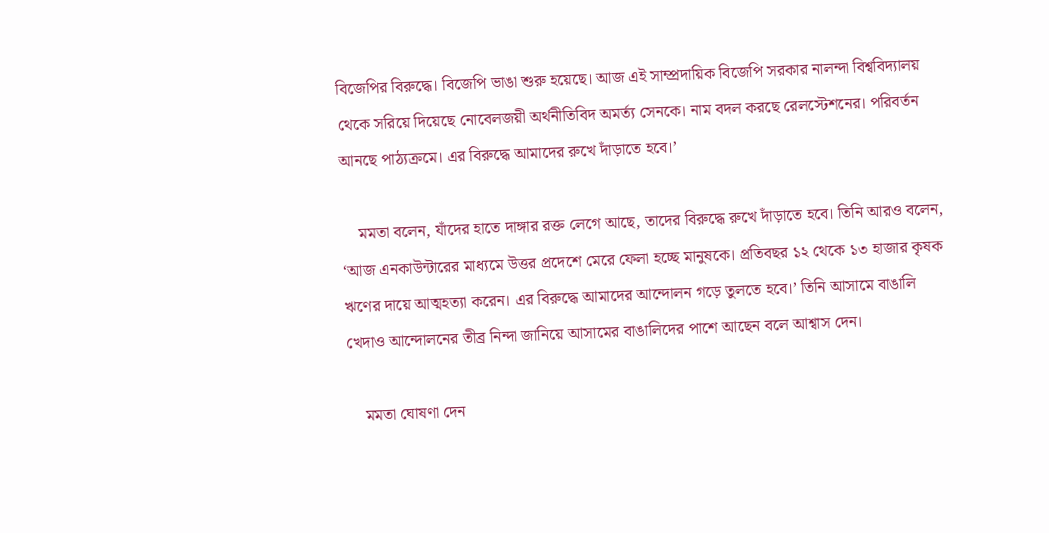বিজেপির বিরুদ্ধে। বিজেপি ভাঙা শুরু হয়েছে। আজ এই সাম্প্রদায়িক বিজেপি সরকার নালন্দা বিশ্ববিদ্যালয় থেকে সরিয়ে দিয়েছে নোবেলজয়ী অর্থনীতিবিদ অমর্ত্য সেনকে। নাম বদল করছে রেলস্টেশনের। পরিবর্তন আনছে পাঠ্যক্রমে। এর বিরুদ্ধে আমাদের রুখে দাঁড়াতে হবে।’

    মমতা বলেন, যাঁদের হাতে দাঙ্গার রক্ত লেগে আছে, তাদের বিরুদ্ধে রুখে দাঁড়াতে হবে। তিনি আরও বলেন, ‘আজ এনকাউন্টারের মাধ্যমে উত্তর প্রদেশে মেরে ফেলা হচ্ছে মানুষকে। প্রতিবছর ১২ থেকে ১৩ হাজার কৃষক ঋণের দায়ে আত্মহত্যা করেন। এর বিরুদ্ধে আমাদের আন্দোলন গড়ে তুলতে হবে।’ তিনি আসামে বাঙালি খেদাও আন্দোলনের তীব্র নিন্দা জানিয়ে আসামের বাঙালিদের পাশে আছেন বলে আশ্বাস দেন।

    মমতা ঘোষণা দেন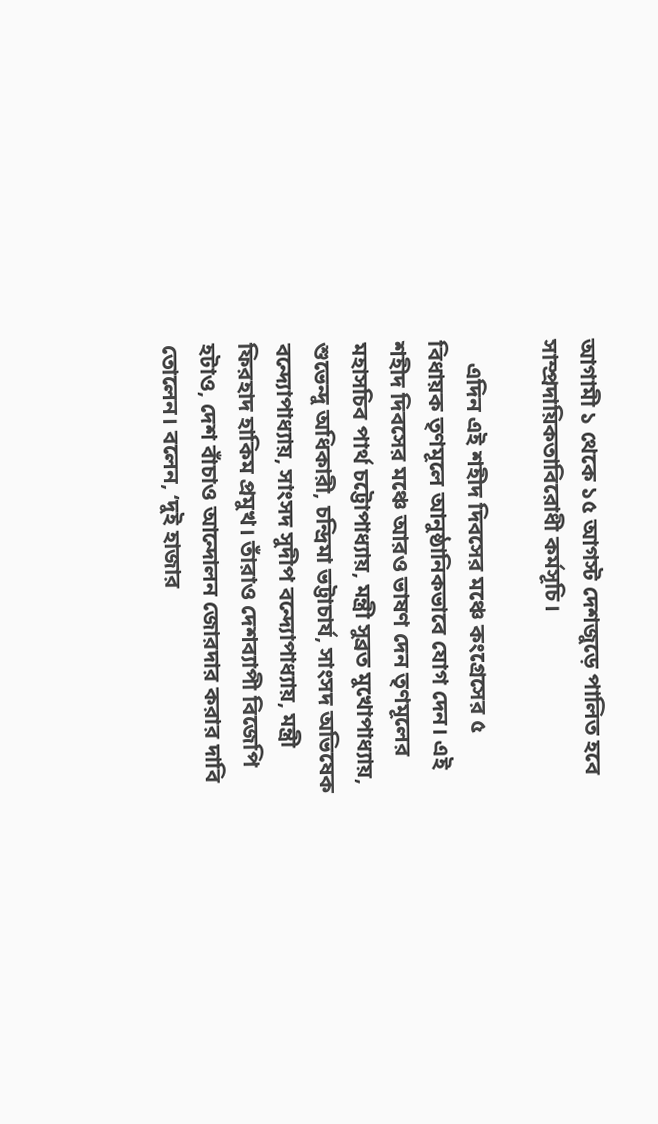আগামী ১ থেকে ১৫ আগস্ট দেশজুড়ে পালিত হবে সাম্প্রদায়িকতাবিরোধী কর্মসূচি।

    এদিন এই শহীদ দিবসের মঞ্চে কংগ্রেসের ৫ বিধায়ক তৃণমূলে আনুষ্ঠানিকভাবে যোগ দেন। এই শহীদ দিবসের মঞ্চে আরও ভাষণ দেন তৃণমূলের মহাসচিব পার্থ চট্টোপাধ্যায়, মন্ত্রী সুব্রত মুখোপাধ্যায়, শুভেন্দু অধিকারী, চন্দ্রিমা ভট্টাচার্য, সাংসদ অভিষেক বন্দ্যোপাধ্যায়, সাংসদ সুদীপ বন্দ্যোপাধ্যায়, মন্ত্রী ফিরহাদ হাকিম প্রমুখ। তাঁরাও দেশব্যাপী বিজেপি হটাও, দেশ বাঁচাও আন্দোলন জোরদার করার দাবি তোলেন। বলেন, ‘দুই হাজার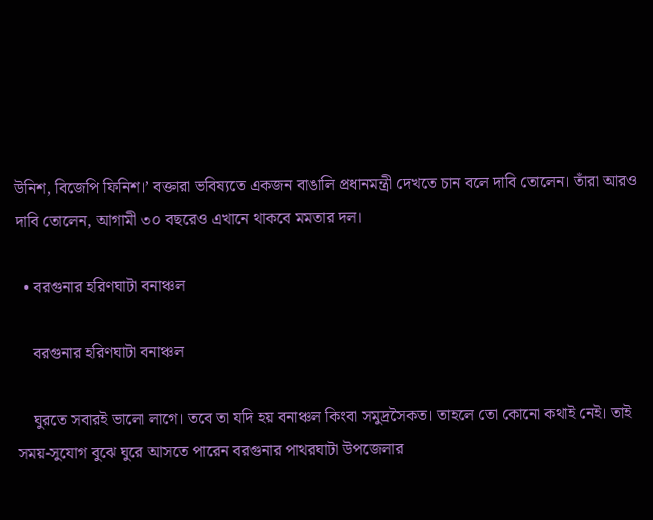উনিশ, বিজেপি ফিনিশ।’ বক্তারা ভবিষ্যতে একজন বাঙালি প্রধানমন্ত্রী দেখতে চান বলে দাবি তোলেন। তাঁরা আরও দাবি তোলেন, আগামী ৩০ বছরেও এখানে থাকবে মমতার দল।

  • বরগুনার হরিণঘাটা বনাঞ্চল

    বরগুনার হরিণঘাটা বনাঞ্চল

    ঘুরতে সবারই ভালো লাগে। তবে তা যদি হয় বনাঞ্চল কিংবা সমুদ্রসৈকত। তাহলে তো কোনো কথাই নেই। তাই সময়-সুযোগ বুঝে ঘুরে আসতে পারেন বরগুনার পাথরঘাটা উপজেলার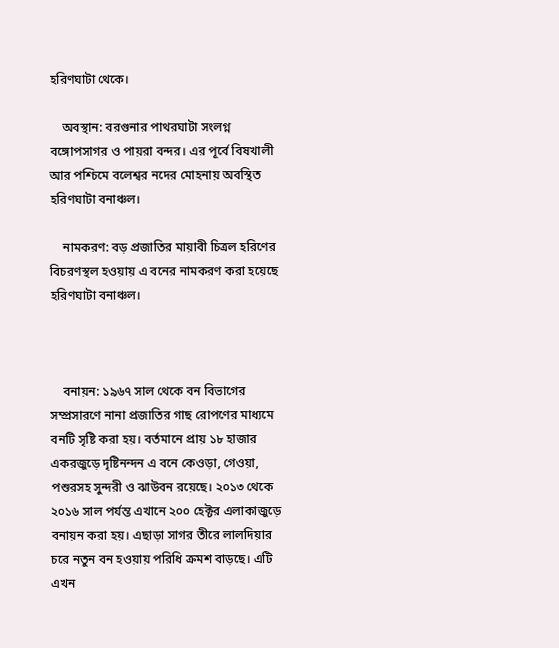হরিণঘাটা থেকে।

    অবস্থান: বরগুনার পাথরঘাটা সংলগ্ন বঙ্গোপসাগর ও পায়রা বন্দর। এর পূর্বে বিষখালী আর পশ্চিমে বলেশ্বর নদের মোহনায় অবস্থিত হরিণঘাটা বনাঞ্চল।

    নামকরণ: বড় প্রজাতির মায়াবী চিত্রল হরিণের বিচরণস্থল হওয়ায় এ বনের নামকরণ করা হয়েছে হরিণঘাটা বনাঞ্চল।



    বনায়ন: ১৯৬৭ সাল থেকে বন বিভাগের সম্প্রসারণে নানা প্রজাতির গাছ রোপণের মাধ্যমে বনটি সৃষ্টি করা হয়। বর্তমানে প্রায় ১৮ হাজার একরজুড়ে দৃষ্টিনন্দন এ বনে কেওড়া, গেওয়া, পশুরসহ সুন্দরী ও ঝাউবন রয়েছে। ২০১৩ থেকে ২০১৬ সাল পর্যন্ত এখানে ২০০ হেক্টর এলাকাজুড়ে বনায়ন করা হয়। এছাড়া সাগর তীরে লালদিয়ার চরে নতুন বন হওয়ায় পরিধি ক্রমশ বাড়ছে। এটি এখন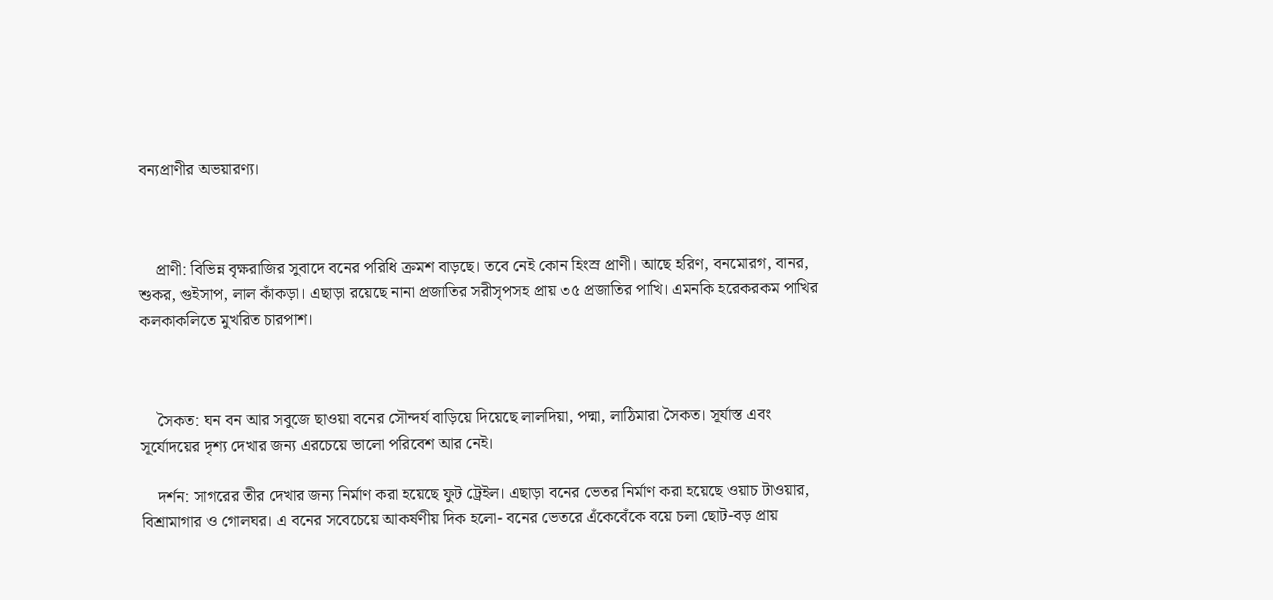বন্যপ্রাণীর অভয়ারণ্য।



    প্রাণী: বিভিন্ন বৃক্ষরাজির সুবাদে বনের পরিধি ক্রমশ বাড়ছে। তবে নেই কোন হিংস্র প্রাণী। আছে হরিণ, বনমোরগ, বানর, শুকর, গুইসাপ, লাল কাঁকড়া। এছাড়া রয়েছে নানা প্রজাতির সরীসৃপসহ প্রায় ৩৫ প্রজাতির পাখি। এমনকি হরেকরকম পাখির কলকাকলিতে মুখরিত চারপাশ।



    সৈকত: ঘন বন আর সবুজে ছাওয়া বনের সৌন্দর্য বাড়িয়ে দিয়েছে লালদিয়া, পদ্মা, লাঠিমারা সৈকত। সূর্যাস্ত এবং সূর্যোদয়ের দৃশ্য দেখার জন্য এরচেয়ে ভালো পরিবেশ আর নেই।

    দর্শন: সাগরের তীর দেখার জন্য নির্মাণ করা হয়েছে ফুট ট্রেইল। এছাড়া বনের ভেতর নির্মাণ করা হয়েছে ওয়াচ টাওয়ার, বিশ্রামাগার ও গোলঘর। এ বনের সবেচেয়ে আকর্ষণীয় দিক হলো- বনের ভেতরে এঁকেবেঁকে বয়ে চলা ছোট-বড় প্রায়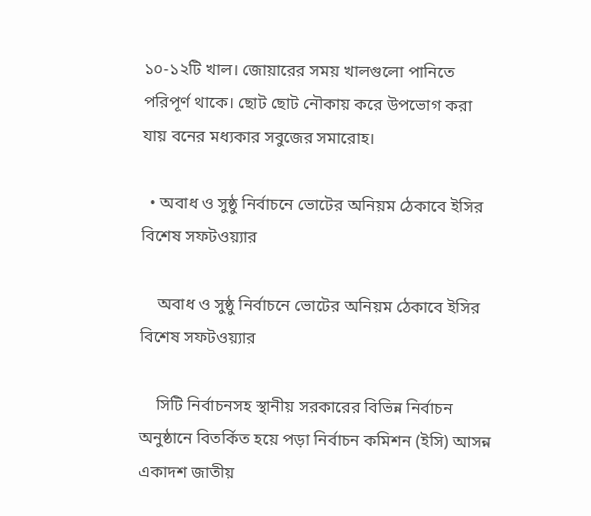১০-১২টি খাল। জোয়ারের সময় খালগুলো পানিতে পরিপূর্ণ থাকে। ছোট ছোট নৌকায় করে উপভোগ করা যায় বনের মধ্যকার সবুজের সমারোহ।

  • অবাধ ও সুষ্ঠু নির্বাচনে ভোটের অনিয়ম ঠেকাবে ইসির বিশেষ সফটওয়্যার

    অবাধ ও সুষ্ঠু নির্বাচনে ভোটের অনিয়ম ঠেকাবে ইসির বিশেষ সফটওয়্যার

    সিটি নির্বাচনসহ স্থানীয় সরকারের বিভিন্ন নির্বাচন অনুষ্ঠানে বিতর্কিত হয়ে পড়া নির্বাচন কমিশন (ইসি) আসন্ন একাদশ জাতীয়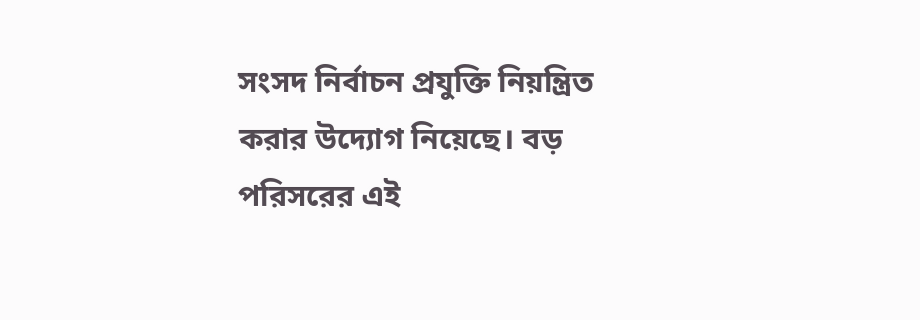সংসদ নির্বাচন প্রযুক্তি নিয়ন্ত্রিত করার উদ্যোগ নিয়েছে। বড় পরিসরের এই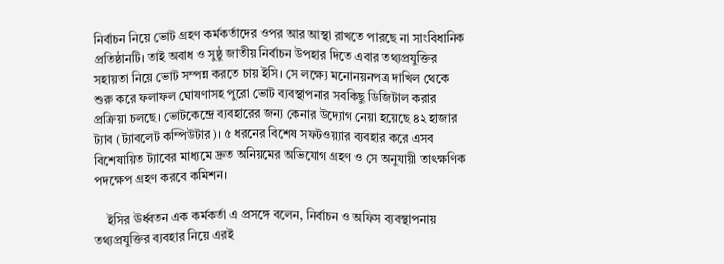নির্বাচন নিয়ে ভোট গ্রহণ কর্মকর্তাদের ওপর আর আস্থা রাখতে পারছে না সাংবিধানিক প্রতিষ্ঠানটি। তাই অবাধ ও সুষ্ঠু জাতীয় নির্বাচন উপহার দিতে এবার তথ্যপ্রযুক্তির সহায়তা নিয়ে ভোট সম্পন্ন করতে চায় ইসি। সে লক্ষ্যে মনোনয়নপত্র দাখিল থেকে শুরু করে ফলাফল ঘোষণাসহ পুরো ভোট ব্যবস্থাপনার সবকিছু ডিজিটাল করার প্রক্রিয়া চলছে। ভোটকেন্দ্রে ব্যবহারের জন্য কেনার উদ্যোগ নেয়া হয়েছে ৪২ হাজার ট্যাব (ট্যাবলেট কম্পিউটার)। ৫ ধরনের বিশেষ সফটওয়্যার ব্যবহার করে এসব বিশেষায়িত ট্যাবের মাধ্যমে দ্রুত অনিয়মের অভিযোগ গ্রহণ ও সে অনুযায়ী তাৎক্ষণিক পদক্ষেপ গ্রহণ করবে কমিশন।

    ইসির ঊর্ধ্বতন এক কর্মকর্তা এ প্রসঙ্গে বলেন, নির্বাচন ও অফিস ব্যবস্থাপনায় তথ্যপ্রযুক্তির ব্যবহার নিয়ে এরই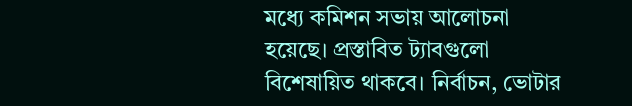মধ্যে কমিশন সভায় আলোচনা হয়েছে। প্রস্তাবিত ট্যাবগুলো বিশেষায়িত থাকবে। নির্বাচন, ভোটার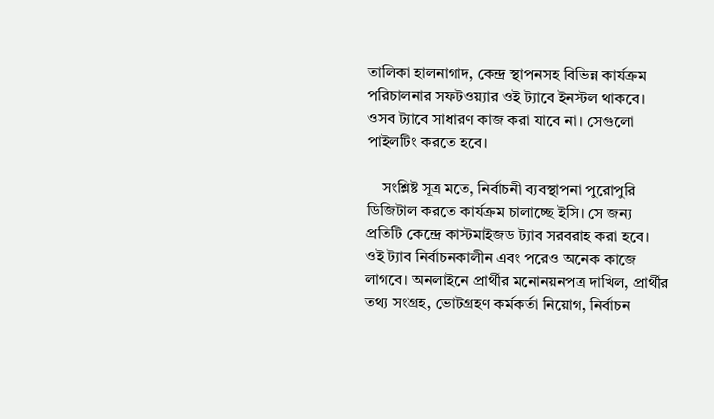তালিকা হালনাগাদ, কেন্দ্র স্থাপনসহ বিভিন্ন কার্যক্রম পরিচালনার সফটওয়্যার ওই ট্যাবে ইনস্টল থাকবে। ওসব ট্যাবে সাধারণ কাজ করা যাবে না। সেগুলো পাইলটিং করতে হবে।

    সংশ্লিষ্ট সূত্র মতে, নির্বাচনী ব্যবস্থাপনা পুরোপুরি ডিজিটাল করতে কার্যক্রম চালাচ্ছে ইসি। সে জন্য প্রতিটি কেন্দ্রে কাস্টমাইজড ট্যাব সরবরাহ করা হবে। ওই ট্যাব নির্বাচনকালীন এবং পরেও অনেক কাজে লাগবে। অনলাইনে প্রার্থীর মনোনয়নপত্র দাখিল, প্রার্থীর তথ্য সংগ্রহ, ভোটগ্রহণ কর্মকর্তা নিয়োগ, নির্বাচন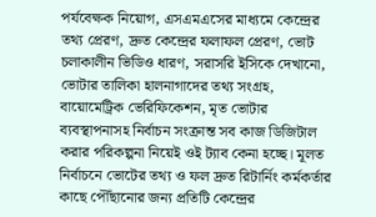পর্যবেক্ষক নিয়োগ, এসএমএসের মাধ্যমে কেন্দ্রের তথ্য প্রেরণ, দ্রুত কেন্দ্রের ফলাফল প্রেরণ, ভোট চলাকালীন ভিডিও ধারণ, সরাসরি ইসিকে দেখানো, ভোটার তালিকা হালনাগাদের তথ্য সংগ্রহ, বায়োমেট্রিক ভেরিফিকেশন, মৃত ভোটার ব্যবস্থাপনাসহ নির্বাচন সংক্রান্ত সব কাজ ডিজিটাল করার পরিকল্পনা নিয়েই ওই ট্যাব কেনা হচ্ছে। মূলত নির্বাচনে ভোটের তথ্য ও ফল দ্রুত রিটার্নিং কর্মকর্তার কাছে পৌঁছানোর জন্য প্রতিটি কেন্দ্রের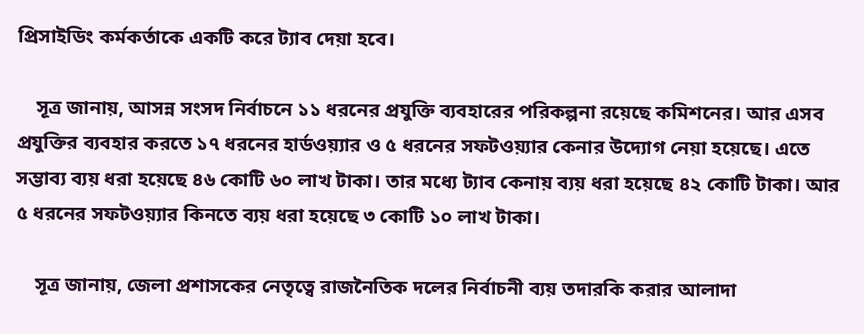প্রিসাইডিং কর্মকর্তাকে একটি করে ট্যাব দেয়া হবে।

    সূত্র জানায়, আসন্ন সংসদ নির্বাচনে ১১ ধরনের প্রযুক্তি ব্যবহারের পরিকল্পনা রয়েছে কমিশনের। আর এসব প্রযুক্তির ব্যবহার করতে ১৭ ধরনের হার্ডওয়্যার ও ৫ ধরনের সফটওয়্যার কেনার উদ্যোগ নেয়া হয়েছে। এতে সম্ভাব্য ব্যয় ধরা হয়েছে ৪৬ কোটি ৬০ লাখ টাকা। তার মধ্যে ট্যাব কেনায় ব্যয় ধরা হয়েছে ৪২ কোটি টাকা। আর ৫ ধরনের সফটওয়্যার কিনতে ব্যয় ধরা হয়েছে ৩ কোটি ১০ লাখ টাকা।

    সূত্র জানায়, জেলা প্রশাসকের নেতৃত্বে রাজনৈতিক দলের নির্বাচনী ব্যয় তদারকি করার আলাদা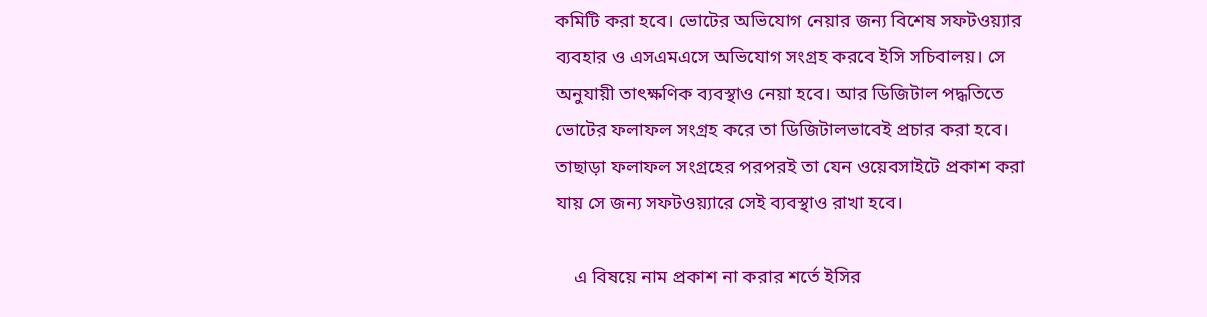কমিটি করা হবে। ভোটের অভিযোগ নেয়ার জন্য বিশেষ সফটওয়্যার ব্যবহার ও এসএমএসে অভিযোগ সংগ্রহ করবে ইসি সচিবালয়। সে অনুযায়ী তাৎক্ষণিক ব্যবস্থাও নেয়া হবে। আর ডিজিটাল পদ্ধতিতে ভোটের ফলাফল সংগ্রহ করে তা ডিজিটালভাবেই প্রচার করা হবে। তাছাড়া ফলাফল সংগ্রহের পরপরই তা যেন ওয়েবসাইটে প্রকাশ করা যায় সে জন্য সফটওয়্যারে সেই ব্যবস্থাও রাখা হবে।

    এ বিষয়ে নাম প্রকাশ না করার শর্তে ইসির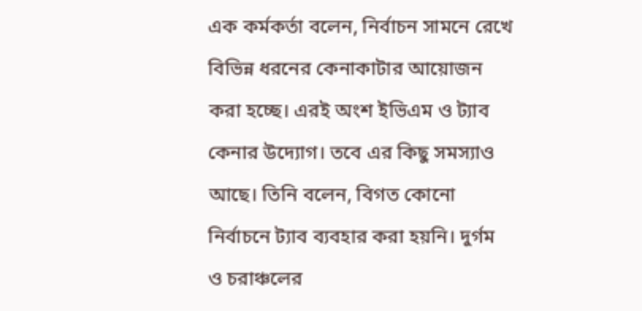এক কর্মকর্তা বলেন, নির্বাচন সামনে রেখে বিভিন্ন ধরনের কেনাকাটার আয়োজন করা হচ্ছে। এরই অংশ ইভিএম ও ট্যাব কেনার উদ্যোগ। তবে এর কিছু সমস্যাও আছে। তিনি বলেন, বিগত কোনো নির্বাচনে ট্যাব ব্যবহার করা হয়নি। দুর্গম ও চরাঞ্চলের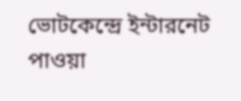ভোটকেন্দ্রে ইন্টারনেট পাওয়া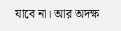যাবে না। আর অদক্ষ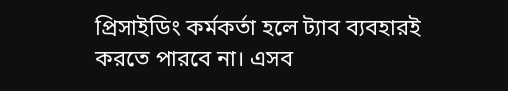প্রিসাইডিং কর্মকর্তা হলে ট্যাব ব্যবহারই করতে পারবে না। এসব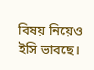বিষয় নিয়েও ইসি ভাবছে।